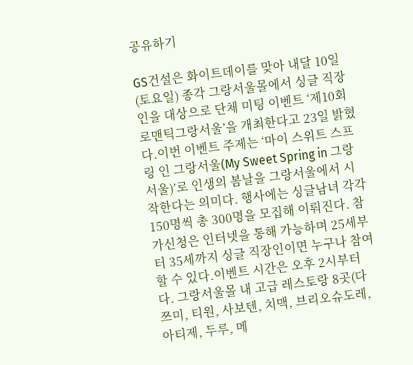공유하기

GS건설은 화이트데이를 맞아 내달 10일(토요일) 종각 그랑서울몰에서 싱글 직장인을 대상으로 단체 미팅 이벤트 ‘제10회 로맨틱그랑서울’을 개최한다고 23일 밝혔다.이번 이벤트 주제는 ‘마이 스위트 스프링 인 그랑서울(My Sweet Spring in 그랑서울)’로 인생의 봄날을 그랑서울에서 시작한다는 의미다. 행사에는 싱글남녀 각각 150명씩 총 300명을 모집해 이뤄진다. 참가신청은 인터넷을 통해 가능하며 25세부터 35세까지 싱글 직장인이면 누구나 참여할 수 있다.이벤트 시간은 오후 2시부터다. 그랑서울몰 내 고급 레스토랑 8곳(다쯔미, 티원, 사보텐, 치맥, 브리오슈도레, 아티제, 두루, 메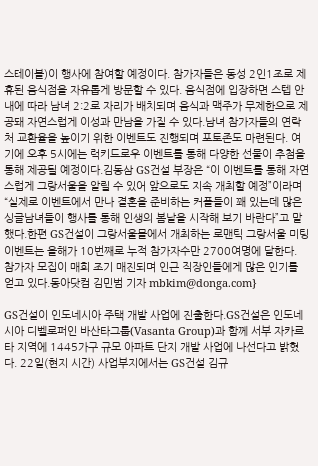스테이블)이 행사에 참여할 예정이다. 참가자들은 동성 2인1조로 제휴된 음식점을 자유롭게 방문할 수 있다. 음식점에 입장하면 스텝 안내에 따라 남녀 2:2로 자리가 배치되며 음식과 맥주가 무제한으로 제공돼 자연스럽게 이성과 만남을 가질 수 있다.남녀 참가자들의 연락처 교환율을 높이기 위한 이벤트도 진행되며 포토존도 마련된다. 여기에 오후 5시에는 럭키드로우 이벤트를 통해 다양한 선물이 추첨을 통해 제공될 예정이다.김동삼 GS건설 부장은 “이 이벤트를 통해 자연스럽게 그랑서울을 알릴 수 있어 앞으로도 지속 개최할 예정”이라며 “실제로 이벤트에서 만나 결혼을 준비하는 커플들이 꽤 있는데 많은 싱글남녀들이 행사를 통해 인생의 봄날을 시작해 보기 바란다”고 말했다.한편 GS건설이 그랑서울몰에서 개최하는 로맨틱 그랑서울 미팅 이벤트는 올해가 10번째로 누적 참가자수만 2700여명에 달한다. 참가자 모집이 매회 조기 매진되며 인근 직장인들에게 많은 인기를 얻고 있다.동아닷컴 김민범 기자 mbkim@donga.com}

GS건설이 인도네시아 주택 개발 사업에 진출한다.GS건설은 인도네시아 디벨로퍼인 바산타그룹(Vasanta Group)과 함께 서부 자카르타 지역에 1445가구 규모 아파트 단지 개발 사업에 나선다고 밝혔다. 22일(현지 시간) 사업부지에서는 GS건설 김규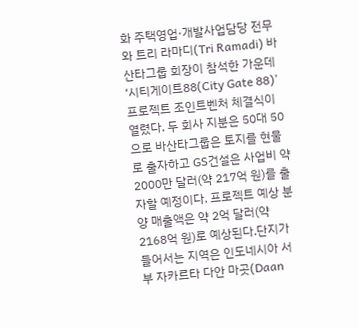화 주택영업·개발사업담당 전무와 트리 라마디(Tri Ramadi) 바산타그룹 회장이 참석한 가운데 ‘시티게이트88(City Gate 88)’ 프로젝트 조인트벤처 체결식이 열렸다. 두 회사 지분은 50대 50으로 바산타그룹은 토지를 현물로 출자하고 GS건설은 사업비 약 2000만 달러(약 217억 원)를 출자할 예정이다. 프로젝트 예상 분양 매출액은 약 2억 달러(약 2168억 원)로 예상된다.단지가 들어서는 지역은 인도네시아 서부 자카르타 다안 마곳(Daan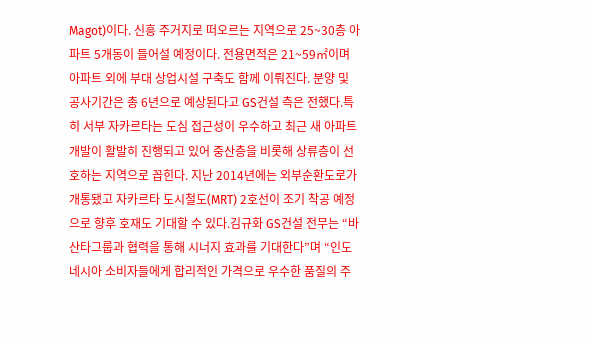Magot)이다. 신흥 주거지로 떠오르는 지역으로 25~30층 아파트 5개동이 들어설 예정이다. 전용면적은 21~59㎡이며 아파트 외에 부대 상업시설 구축도 함께 이뤄진다. 분양 및 공사기간은 총 6년으로 예상된다고 GS건설 측은 전했다.특히 서부 자카르타는 도심 접근성이 우수하고 최근 새 아파트 개발이 활발히 진행되고 있어 중산층을 비롯해 상류층이 선호하는 지역으로 꼽힌다. 지난 2014년에는 외부순환도로가 개통됐고 자카르타 도시철도(MRT) 2호선이 조기 착공 예정으로 향후 호재도 기대할 수 있다.김규화 GS건설 전무는 “바산타그룹과 협력을 통해 시너지 효과를 기대한다”며 “인도네시아 소비자들에게 합리적인 가격으로 우수한 품질의 주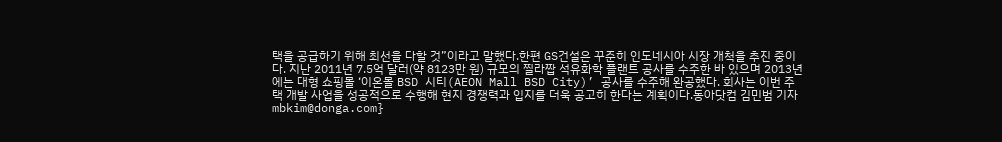택을 공급하기 위해 최선을 다할 것”이라고 말했다.한편 GS건설은 꾸준히 인도네시아 시장 개척을 추진 중이다. 지난 2011년 7.5억 달러(약 8123만 원) 규모의 찔라짭 석유화학 플랜트 공사를 수주한 바 있으며 2013년에는 대형 쇼핑몰 ‘이온몰 BSD 시티(AEON Mall BSD City)’ 공사를 수주해 완공했다. 회사는 이번 주택 개발 사업을 성공적으로 수행해 현지 경쟁력과 입지를 더욱 공고히 한다는 계획이다.동아닷컴 김민범 기자 mbkim@donga.com}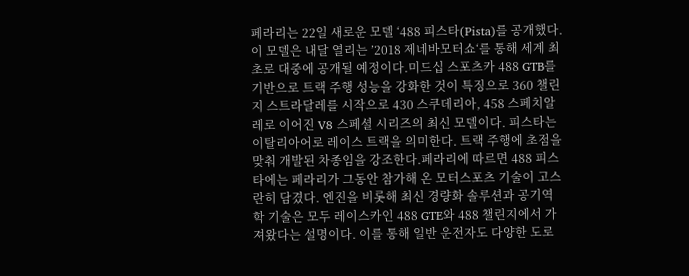페라리는 22일 새로운 모델 ‘488 피스타(Pista)를 공개했다. 이 모델은 내달 열리는 ’2018 제네바모터쇼‘를 통해 세계 최초로 대중에 공개될 예정이다.미드십 스포츠카 488 GTB를 기반으로 트랙 주행 성능을 강화한 것이 특징으로 360 챌린지 스트라달레를 시작으로 430 스쿠데리아, 458 스페치알레로 이어진 V8 스페셜 시리즈의 최신 모델이다. 피스타는 이탈리아어로 레이스 트랙을 의미한다. 트랙 주행에 초점을 맞춰 개발된 차종임을 강조한다.페라리에 따르면 488 피스타에는 페라리가 그동안 참가해 온 모터스포츠 기술이 고스란히 담겼다. 엔진을 비롯해 최신 경량화 솔루션과 공기역학 기술은 모두 레이스카인 488 GTE와 488 챌린지에서 가져왔다는 설명이다. 이를 통해 일반 운전자도 다양한 도로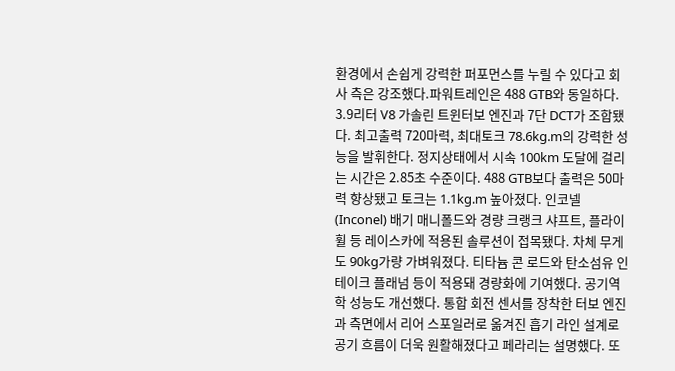환경에서 손쉽게 강력한 퍼포먼스를 누릴 수 있다고 회사 측은 강조했다.파워트레인은 488 GTB와 동일하다. 3.9리터 V8 가솔린 트윈터보 엔진과 7단 DCT가 조합됐다. 최고출력 720마력, 최대토크 78.6kg.m의 강력한 성능을 발휘한다. 정지상태에서 시속 100km 도달에 걸리는 시간은 2.85초 수준이다. 488 GTB보다 출력은 50마력 향상됐고 토크는 1.1kg.m 높아졌다. 인코넬(Inconel) 배기 매니폴드와 경량 크랭크 샤프트, 플라이휠 등 레이스카에 적용된 솔루션이 접목됐다. 차체 무게도 90kg가량 가벼워졌다. 티타늄 콘 로드와 탄소섬유 인테이크 플래넘 등이 적용돼 경량화에 기여했다. 공기역학 성능도 개선했다. 통합 회전 센서를 장착한 터보 엔진과 측면에서 리어 스포일러로 옮겨진 흡기 라인 설계로 공기 흐름이 더욱 원활해졌다고 페라리는 설명했다. 또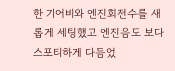한 기어비와 엔진회전수를 새롭게 세팅했고 엔진음도 보다 스포티하게 다듬었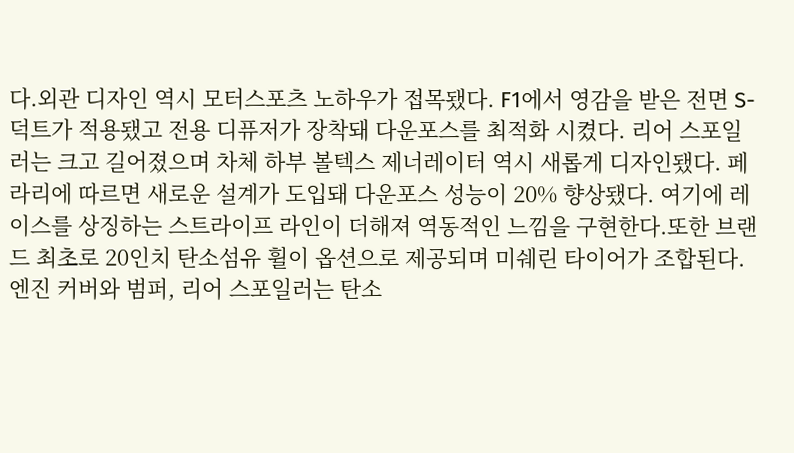다.외관 디자인 역시 모터스포츠 노하우가 접목됐다. F1에서 영감을 받은 전면 S-덕트가 적용됐고 전용 디퓨저가 장착돼 다운포스를 최적화 시켰다. 리어 스포일러는 크고 길어졌으며 차체 하부 볼텍스 제너레이터 역시 새롭게 디자인됐다. 페라리에 따르면 새로운 설계가 도입돼 다운포스 성능이 20% 향상됐다. 여기에 레이스를 상징하는 스트라이프 라인이 더해져 역동적인 느낌을 구현한다.또한 브랜드 최초로 20인치 탄소섬유 휠이 옵션으로 제공되며 미쉐린 타이어가 조합된다. 엔진 커버와 범퍼, 리어 스포일러는 탄소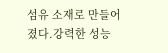섬유 소재로 만들어졌다.강력한 성능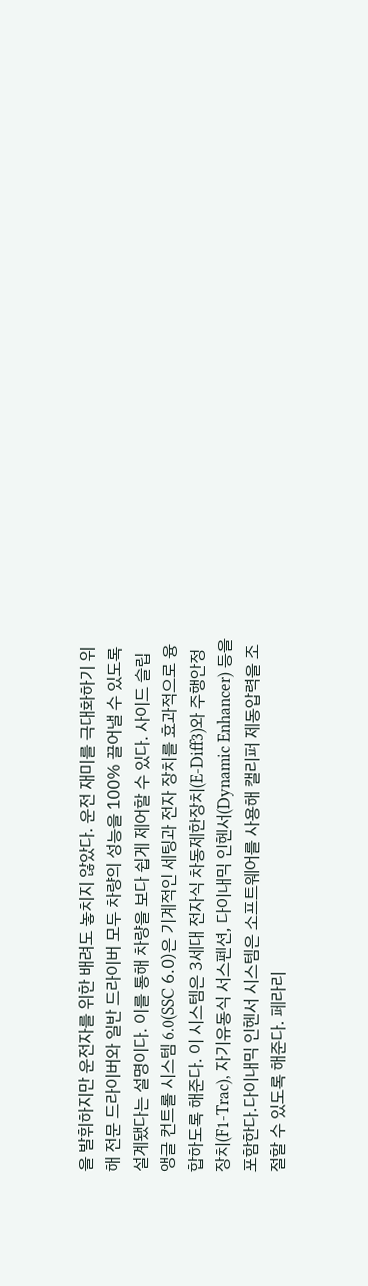을 발휘하지만 운전자를 위한 배려도 놓치지 않았다. 운전 재미를 극대화하기 위해 전문 드라이버와 일반 드라이버 모두 차량의 성능을 100% 끌어낼 수 있도록 설계됐다는 설명이다. 이를 통해 차량을 보다 쉽게 제어할 수 있다. 사이드 슬립 앵글 컨트롤 시스템 6.0(SSC 6.0)은 기계적인 세팅과 전자 장치를 효과적으로 융합하도록 해준다. 이 시스템은 3세대 전자식 차동제한장치(E-Diff3)와 주행안정장치(F1-Trac), 자기유동식 서스펜션, 다이내믹 인헨서(Dynamic Enhancer) 등을 포함한다.다이내믹 인헨서 시스템은 소프트웨어를 사용해 캘리퍼 제동압력을 조절할 수 있도록 해준다. 페라리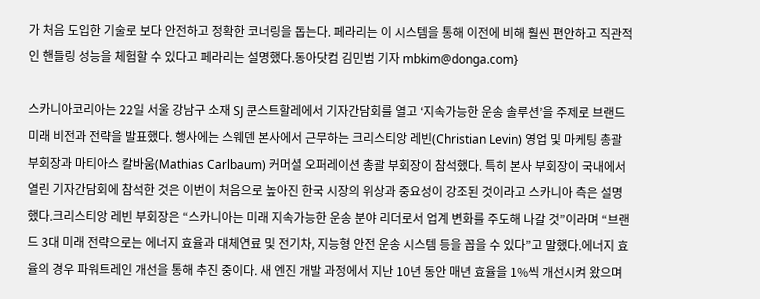가 처음 도입한 기술로 보다 안전하고 정확한 코너링을 돕는다. 페라리는 이 시스템을 통해 이전에 비해 훨씬 편안하고 직관적인 핸들링 성능을 체험할 수 있다고 페라리는 설명했다.동아닷컴 김민범 기자 mbkim@donga.com}

스카니아코리아는 22일 서울 강남구 소재 SJ 쿤스트할레에서 기자간담회를 열고 ‘지속가능한 운송 솔루션’을 주제로 브랜드 미래 비전과 전략을 발표했다. 행사에는 스웨덴 본사에서 근무하는 크리스티앙 레빈(Christian Levin) 영업 및 마케팅 총괄 부회장과 마티아스 칼바움(Mathias Carlbaum) 커머셜 오퍼레이션 총괄 부회장이 참석했다. 특히 본사 부회장이 국내에서 열린 기자간담회에 참석한 것은 이번이 처음으로 높아진 한국 시장의 위상과 중요성이 강조된 것이라고 스카니아 측은 설명했다.크리스티앙 레빈 부회장은 “스카니아는 미래 지속가능한 운송 분야 리더로서 업계 변화를 주도해 나갈 것”이라며 “브랜드 3대 미래 전략으로는 에너지 효율과 대체연료 및 전기차, 지능형 안전 운송 시스템 등을 꼽을 수 있다”고 말했다.에너지 효율의 경우 파워트레인 개선을 통해 추진 중이다. 새 엔진 개발 과정에서 지난 10년 동안 매년 효율을 1%씩 개선시켜 왔으며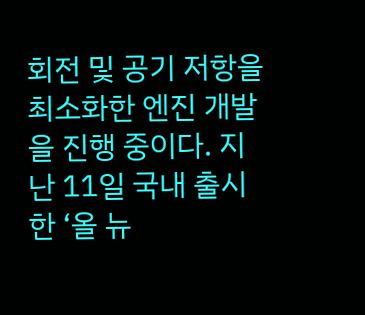회전 및 공기 저항을 최소화한 엔진 개발을 진행 중이다. 지난 11일 국내 출시한 ‘올 뉴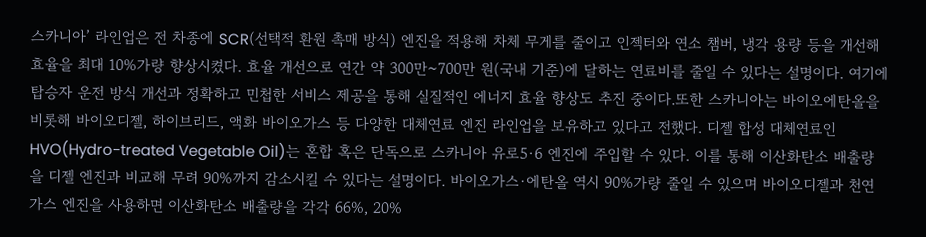스카니아’ 라인업은 전 차종에 SCR(선택적 환원 촉매 방식) 엔진을 적용해 차체 무게를 줄이고 인젝터와 연소 챔버, 냉각 용량 등을 개선해 효율을 최대 10%가량 향상시켰다. 효율 개선으로 연간 약 300만~700만 원(국내 기준)에 달하는 연료비를 줄일 수 있다는 설명이다. 여기에 탑승자 운전 방식 개선과 정확하고 민첩한 서비스 제공을 통해 실질적인 에너지 효율 향상도 추진 중이다.또한 스카니아는 바이오에탄올을 비롯해 바이오디젤, 하이브리드, 액화 바이오가스 등 다양한 대체연료 엔진 라인업을 보유하고 있다고 전했다. 디젤 합성 대체연료인 HVO(Hydro-treated Vegetable Oil)는 혼합 혹은 단독으로 스카니아 유로5·6 엔진에 주입할 수 있다. 이를 통해 이산화탄소 배출량을 디젤 엔진과 비교해 무려 90%까지 감소시킬 수 있다는 설명이다. 바이오가스·에탄올 역시 90%가량 줄일 수 있으며 바이오디젤과 천연가스 엔진을 사용하면 이산화탄소 배출량을 각각 66%, 20%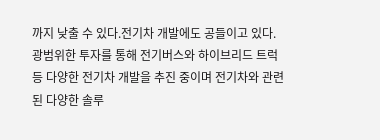까지 낮출 수 있다.전기차 개발에도 공들이고 있다. 광범위한 투자를 통해 전기버스와 하이브리드 트럭 등 다양한 전기차 개발을 추진 중이며 전기차와 관련된 다양한 솔루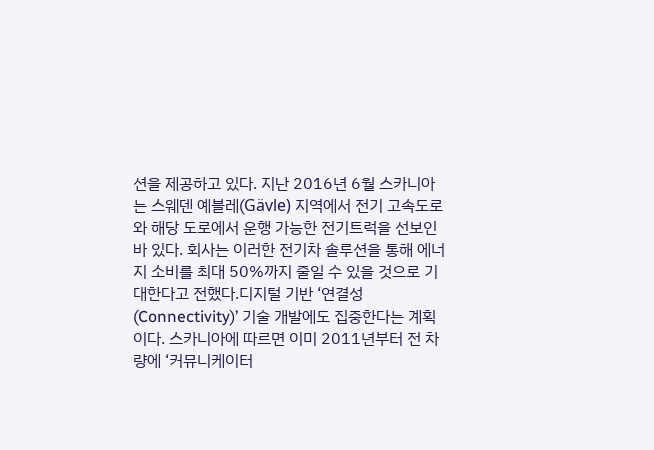션을 제공하고 있다. 지난 2016년 6월 스카니아는 스웨덴 예블레(Gävle) 지역에서 전기 고속도로와 해당 도로에서 운행 가능한 전기트럭을 선보인 바 있다. 회사는 이러한 전기차 솔루션을 통해 에너지 소비를 최대 50%까지 줄일 수 있을 것으로 기대한다고 전했다.디지털 기반 ‘연결성(Connectivity)’ 기술 개발에도 집중한다는 계획이다. 스카니아에 따르면 이미 2011년부터 전 차량에 ‘커뮤니케이터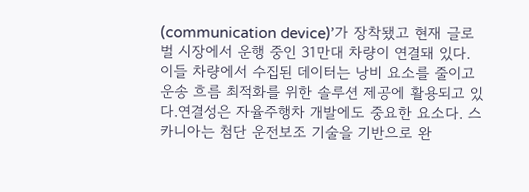(communication device)’가 장착됐고 현재 글로벌 시장에서 운행 중인 31만대 차량이 연결돼 있다. 이들 차량에서 수집된 데이터는 낭비 요소를 줄이고 운송 흐름 최적화를 위한 솔루션 제공에 활용되고 있다.연결성은 자율주행차 개발에도 중요한 요소다. 스카니아는 첨단 운전보조 기술을 기반으로 완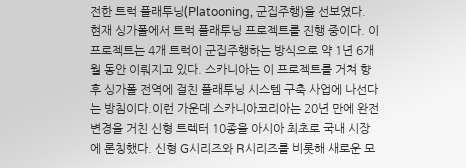전한 트럭 플래투닝(Platooning, 군집주행)을 선보였다. 현재 싱가폴에서 트럭 플래투닝 프로젝트를 진행 중이다. 이 프로젝트는 4개 트럭이 군집주행하는 방식으로 약 1년 6개월 동안 이뤄지고 있다. 스카니아는 이 프로젝트를 거쳐 향후 싱가폴 전역에 걸친 플래투닝 시스템 구축 사업에 나선다는 방침이다.이런 가운데 스카니아코리아는 20년 만에 완전 변경을 거친 신형 트렉터 10종을 아시아 최초로 국내 시장에 론칭했다. 신형 G시리즈와 R시리즈를 비롯해 새로운 모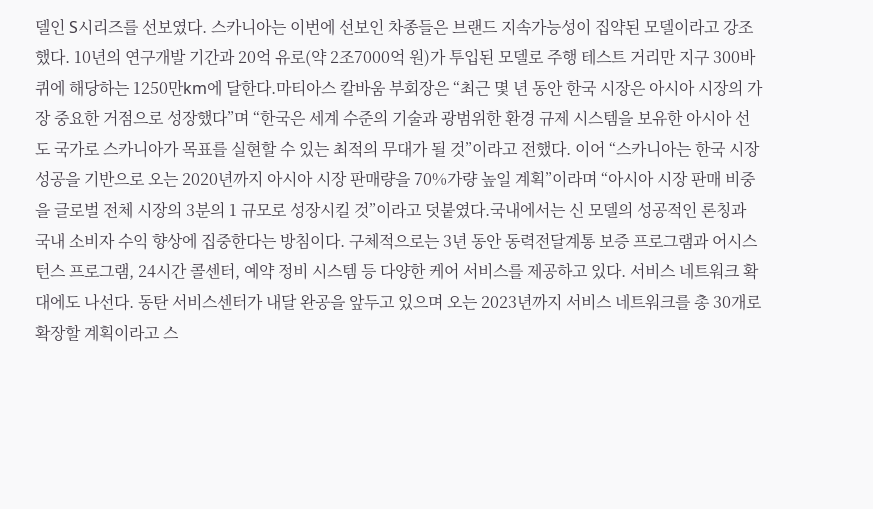델인 S시리즈를 선보였다. 스카니아는 이번에 선보인 차종들은 브랜드 지속가능성이 집약된 모델이라고 강조했다. 10년의 연구개발 기간과 20억 유로(약 2조7000억 원)가 투입된 모델로 주행 테스트 거리만 지구 300바퀴에 해당하는 1250만km에 달한다.마티아스 칼바움 부회장은 “최근 몇 년 동안 한국 시장은 아시아 시장의 가장 중요한 거점으로 성장했다”며 “한국은 세계 수준의 기술과 광범위한 환경 규제 시스템을 보유한 아시아 선도 국가로 스카니아가 목표를 실현할 수 있는 최적의 무대가 될 것”이라고 전했다. 이어 “스카니아는 한국 시장 성공을 기반으로 오는 2020년까지 아시아 시장 판매량을 70%가량 높일 계획”이라며 “아시아 시장 판매 비중을 글로벌 전체 시장의 3분의 1 규모로 성장시킬 것”이라고 덧붙였다.국내에서는 신 모델의 성공적인 론칭과 국내 소비자 수익 향상에 집중한다는 방침이다. 구체적으로는 3년 동안 동력전달계통 보증 프로그램과 어시스턴스 프로그램, 24시간 콜센터, 예약 정비 시스템 등 다양한 케어 서비스를 제공하고 있다. 서비스 네트워크 확대에도 나선다. 동탄 서비스센터가 내달 완공을 앞두고 있으며 오는 2023년까지 서비스 네트워크를 총 30개로 확장할 계획이라고 스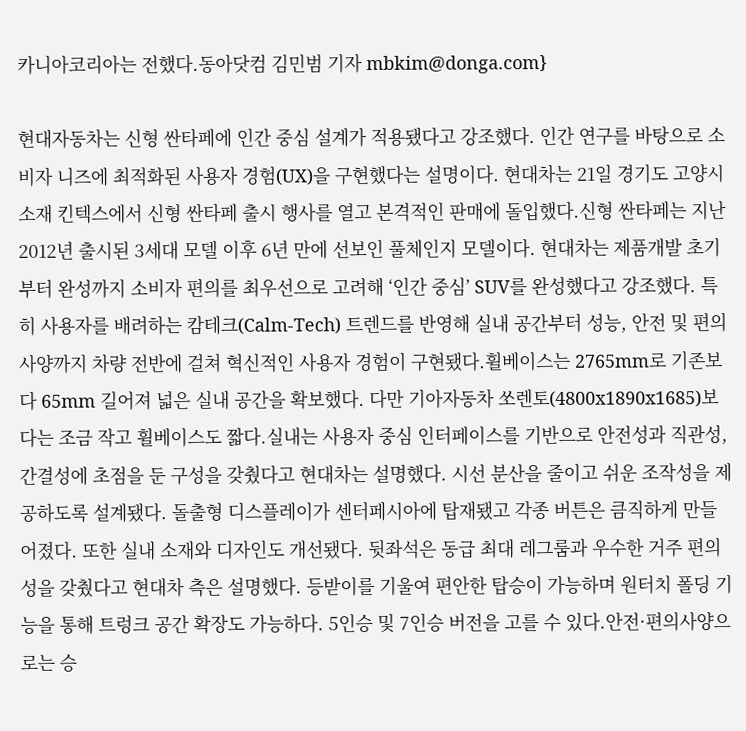카니아코리아는 전했다.동아닷컴 김민범 기자 mbkim@donga.com}

현대자동차는 신형 싼타페에 인간 중심 설계가 적용됐다고 강조했다. 인간 연구를 바탕으로 소비자 니즈에 최적화된 사용자 경험(UX)을 구현했다는 설명이다. 현대차는 21일 경기도 고양시 소재 킨텍스에서 신형 싼타페 출시 행사를 열고 본격적인 판매에 돌입했다.신형 싼타페는 지난 2012년 출시된 3세대 모델 이후 6년 만에 선보인 풀체인지 모델이다. 현대차는 제품개발 초기부터 완성까지 소비자 편의를 최우선으로 고려해 ‘인간 중심’ SUV를 완성했다고 강조했다. 특히 사용자를 배려하는 캄테크(Calm-Tech) 트렌드를 반영해 실내 공간부터 성능, 안전 및 편의사양까지 차량 전반에 걸쳐 혁신적인 사용자 경험이 구현됐다.휠베이스는 2765mm로 기존보다 65mm 길어져 넓은 실내 공간을 확보했다. 다만 기아자동차 쏘렌토(4800x1890x1685)보다는 조금 작고 휠베이스도 짧다.실내는 사용자 중심 인터페이스를 기반으로 안전성과 직관성, 간결성에 초점을 둔 구성을 갖췄다고 현대차는 설명했다. 시선 분산을 줄이고 쉬운 조작성을 제공하도록 설계됐다. 돌출형 디스플레이가 센터페시아에 탑재됐고 각종 버튼은 큼직하게 만들어졌다. 또한 실내 소재와 디자인도 개선됐다. 뒷좌석은 동급 최대 레그룸과 우수한 거주 편의성을 갖췄다고 현대차 측은 설명했다. 등받이를 기울여 편안한 탑승이 가능하며 원터치 폴딩 기능을 통해 트렁크 공간 확장도 가능하다. 5인승 및 7인승 버전을 고를 수 있다.안전·편의사양으로는 승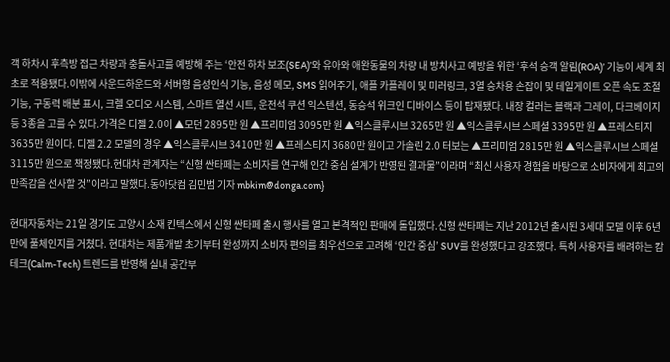객 하차시 후측방 접근 차량과 충돌사고를 예방해 주는 ‘안전 하차 보조(SEA)’와 유아와 애완동물의 차량 내 방치사고 예방을 위한 ‘후석 승객 알림(ROA)’ 기능이 세계 최초로 적용됐다.이밖에 사운드하운드와 서버형 음성인식 기능, 음성 메모, SMS 읽어주기, 애플 카플레이 및 미러링크, 3열 승차용 손잡이 및 테일게이트 오픈 속도 조절 기능, 구동력 배분 표시, 크렐 오디오 시스템, 스마트 열선 시트, 운전석 쿠션 익스텐션, 동승석 위크인 디바이스 등이 탑재됐다. 내장 컬러는 블랙과 그레이, 다크베이지 등 3종을 고를 수 있다.가격은 디젤 2.0이 ▲모던 2895만 원 ▲프리미엄 3095만 원 ▲익스클루시브 3265만 원 ▲익스클루시브 스페셜 3395만 원 ▲프레스티지 3635만 원이다. 디젤 2.2 모델의 경우 ▲익스클루시브 3410만 원 ▲프레스티지 3680만 원이고 가솔린 2.0 터보는 ▲프리미엄 2815만 원 ▲익스클루시브 스페셜 3115만 원으로 책정됐다.현대차 관계자는 “신형 싼타페는 소비자를 연구해 인간 중심 설계가 반영된 결과물”이라며 “최신 사용자 경험을 바탕으로 소비자에게 최고의 만족감을 선사할 것”이라고 말했다.동아닷컴 김민범 기자 mbkim@donga.com}

현대자동차는 21일 경기도 고양시 소재 킨텍스에서 신형 싼타페 출시 행사를 열고 본격적인 판매에 돌입했다.신형 싼타페는 지난 2012년 출시된 3세대 모델 이후 6년 만에 풀체인지를 거쳤다. 현대차는 제품개발 초기부터 완성까지 소비자 편의를 최우선으로 고려해 ‘인간 중심’ SUV를 완성했다고 강조했다. 특히 사용자를 배려하는 캄테크(Calm-Tech) 트렌드를 반영해 실내 공간부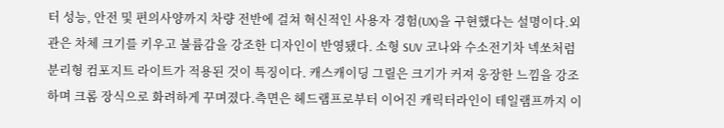터 성능, 안전 및 편의사양까지 차량 전반에 걸쳐 혁신적인 사용자 경험(UX)을 구현했다는 설명이다.외관은 차체 크기를 키우고 불륨감을 강조한 디자인이 반영됐다. 소형 SUV 코나와 수소전기차 넥쏘처럼 분리형 컴포지트 라이트가 적용된 것이 특징이다. 캐스캐이딩 그릴은 크기가 커져 웅장한 느낌을 강조하며 크롬 장식으로 화려하게 꾸며졌다.측면은 헤드램프로부터 이어진 캐릭터라인이 테일램프까지 이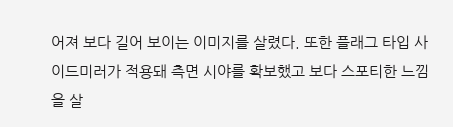어져 보다 길어 보이는 이미지를 살렸다. 또한 플래그 타입 사이드미러가 적용돼 측면 시야를 확보했고 보다 스포티한 느낌을 살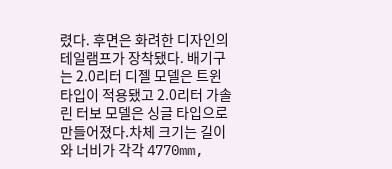렸다. 후면은 화려한 디자인의 테일램프가 장착됐다. 배기구는 2.0리터 디젤 모델은 트윈 타입이 적용됐고 2.0리터 가솔린 터보 모델은 싱글 타입으로 만들어졌다.차체 크기는 길이와 너비가 각각 4770mm,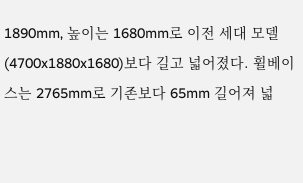1890mm, 높이는 1680mm로 이전 세대 모델(4700x1880x1680)보다 길고 넓어졌다. 휠베이스는 2765mm로 기존보다 65mm 길어져 넓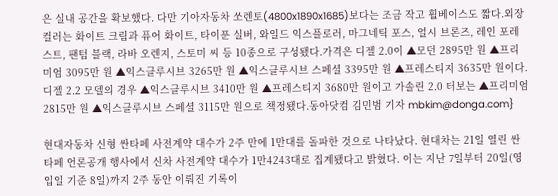은 실내 공간을 확보했다. 다만 기아자동차 쏘렌토(4800x1890x1685)보다는 조금 작고 휠베이스도 짧다.외장 컬러는 화이트 크림과 퓨어 화이트, 타이푼 실버, 와일드 익스플로러, 마그네틱 포스, 얼시 브론즈, 레인 포레스트, 팬텀 블랙, 라바 오렌지, 스토미 씨 등 10종으로 구성됐다.가격은 디젤 2.0이 ▲모던 2895만 원 ▲프리미엄 3095만 원 ▲익스클루시브 3265만 원 ▲익스클루시브 스페셜 3395만 원 ▲프레스티지 3635만 원이다. 디젤 2.2 모델의 경우 ▲익스클루시브 3410만 원 ▲프레스티지 3680만 원이고 가솔린 2.0 터보는 ▲프리미엄 2815만 원 ▲익스클루시브 스페셜 3115만 원으로 책정됐다.동아닷컴 김민범 기자 mbkim@donga.com}

현대자동차 신형 싼타페 사전계약 대수가 2주 만에 1만대를 돌파한 것으로 나타났다. 현대차는 21일 열린 싼타페 언론공개 행사에서 신차 사전계약 대수가 1만4243대로 집계됐다고 밝혔다. 이는 지난 7일부터 20일(영입일 기준 8일)까지 2주 동안 이뤄진 기록이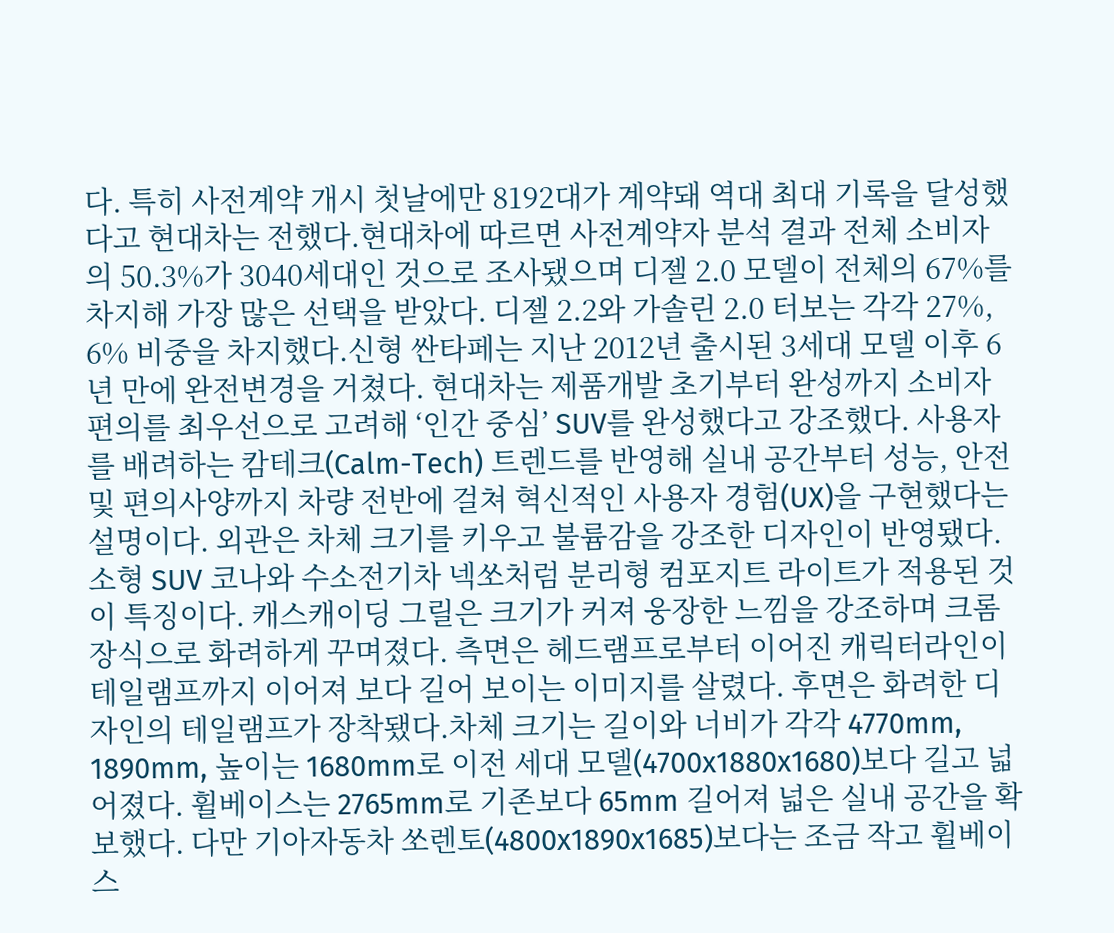다. 특히 사전계약 개시 첫날에만 8192대가 계약돼 역대 최대 기록을 달성했다고 현대차는 전했다.현대차에 따르면 사전계약자 분석 결과 전체 소비자의 50.3%가 3040세대인 것으로 조사됐으며 디젤 2.0 모델이 전체의 67%를 차지해 가장 많은 선택을 받았다. 디젤 2.2와 가솔린 2.0 터보는 각각 27%, 6% 비중을 차지했다.신형 싼타페는 지난 2012년 출시된 3세대 모델 이후 6년 만에 완전변경을 거쳤다. 현대차는 제품개발 초기부터 완성까지 소비자 편의를 최우선으로 고려해 ‘인간 중심’ SUV를 완성했다고 강조했다. 사용자를 배려하는 캄테크(Calm-Tech) 트렌드를 반영해 실내 공간부터 성능, 안전 및 편의사양까지 차량 전반에 걸쳐 혁신적인 사용자 경험(UX)을 구현했다는 설명이다. 외관은 차체 크기를 키우고 불륨감을 강조한 디자인이 반영됐다. 소형 SUV 코나와 수소전기차 넥쏘처럼 분리형 컴포지트 라이트가 적용된 것이 특징이다. 캐스캐이딩 그릴은 크기가 커져 웅장한 느낌을 강조하며 크롬 장식으로 화려하게 꾸며졌다. 측면은 헤드램프로부터 이어진 캐릭터라인이 테일램프까지 이어져 보다 길어 보이는 이미지를 살렸다. 후면은 화려한 디자인의 테일램프가 장착됐다.차체 크기는 길이와 너비가 각각 4770mm, 1890mm, 높이는 1680mm로 이전 세대 모델(4700x1880x1680)보다 길고 넓어졌다. 휠베이스는 2765mm로 기존보다 65mm 길어져 넓은 실내 공간을 확보했다. 다만 기아자동차 쏘렌토(4800x1890x1685)보다는 조금 작고 휠베이스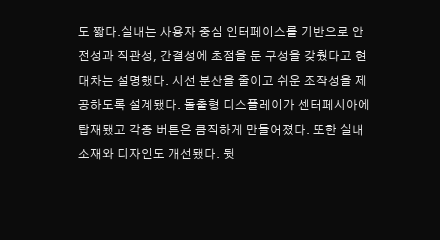도 짧다.실내는 사용자 중심 인터페이스를 기반으로 안전성과 직관성, 간결성에 초점을 둔 구성을 갖췄다고 현대차는 설명했다. 시선 분산을 줄이고 쉬운 조작성을 제공하도록 설계됐다. 돌출형 디스플레이가 센터페시아에 탑재됐고 각종 버튼은 큼직하게 만들어졌다. 또한 실내 소재와 디자인도 개선됐다. 뒷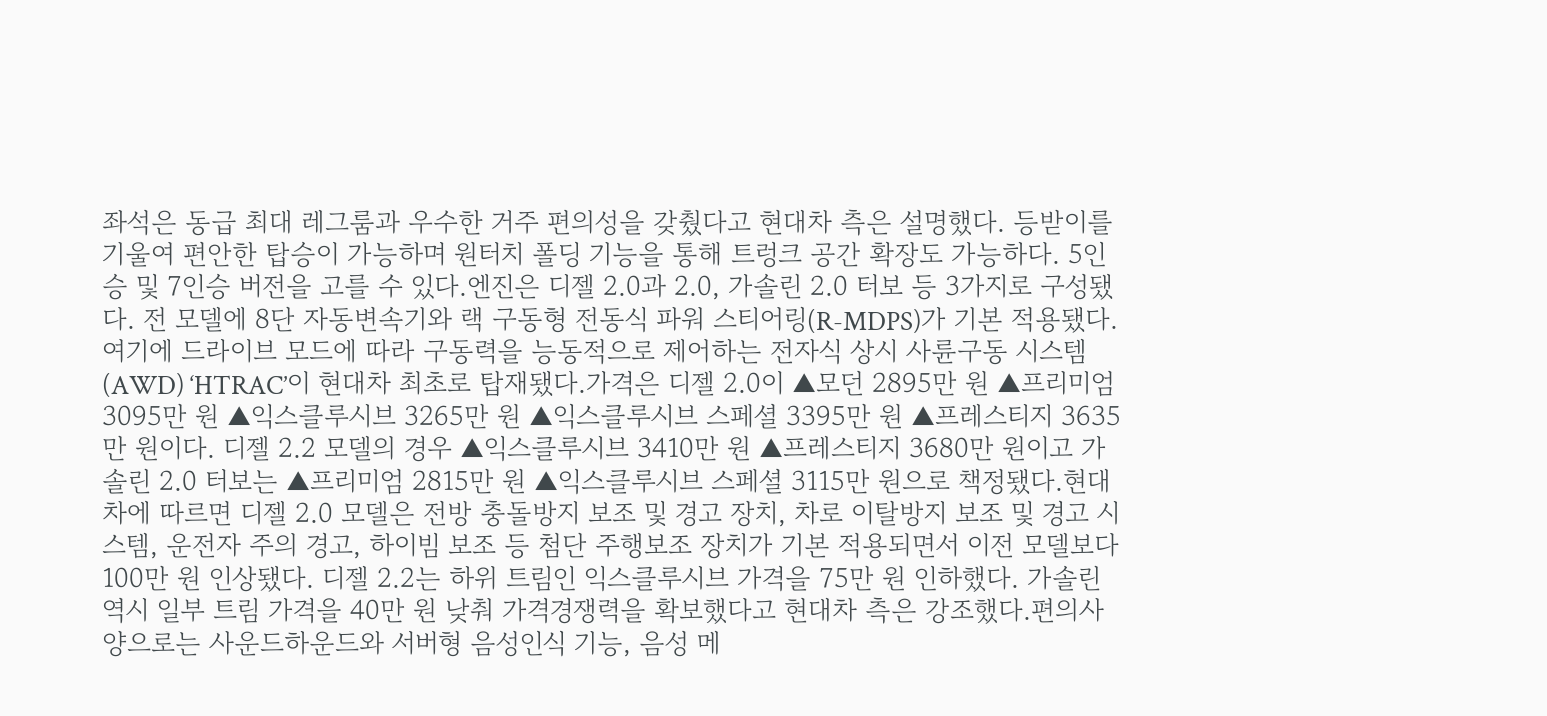좌석은 동급 최대 레그룸과 우수한 거주 편의성을 갖췄다고 현대차 측은 설명했다. 등받이를 기울여 편안한 탑승이 가능하며 원터치 폴딩 기능을 통해 트렁크 공간 확장도 가능하다. 5인승 및 7인승 버전을 고를 수 있다.엔진은 디젤 2.0과 2.0, 가솔린 2.0 터보 등 3가지로 구성됐다. 전 모델에 8단 자동변속기와 랙 구동형 전동식 파워 스티어링(R-MDPS)가 기본 적용됐다. 여기에 드라이브 모드에 따라 구동력을 능동적으로 제어하는 전자식 상시 사륜구동 시스템(AWD) ‘HTRAC’이 현대차 최초로 탑재됐다.가격은 디젤 2.0이 ▲모던 2895만 원 ▲프리미엄 3095만 원 ▲익스클루시브 3265만 원 ▲익스클루시브 스페셜 3395만 원 ▲프레스티지 3635만 원이다. 디젤 2.2 모델의 경우 ▲익스클루시브 3410만 원 ▲프레스티지 3680만 원이고 가솔린 2.0 터보는 ▲프리미엄 2815만 원 ▲익스클루시브 스페셜 3115만 원으로 책정됐다.현대차에 따르면 디젤 2.0 모델은 전방 충돌방지 보조 및 경고 장치, 차로 이탈방지 보조 및 경고 시스템, 운전자 주의 경고, 하이빔 보조 등 첨단 주행보조 장치가 기본 적용되면서 이전 모델보다 100만 원 인상됐다. 디젤 2.2는 하위 트림인 익스클루시브 가격을 75만 원 인하했다. 가솔린 역시 일부 트림 가격을 40만 원 낮춰 가격경쟁력을 확보했다고 현대차 측은 강조했다.편의사양으로는 사운드하운드와 서버형 음성인식 기능, 음성 메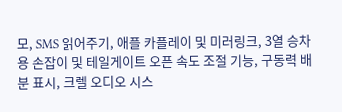모, SMS 읽어주기, 애플 카플레이 및 미러링크, 3열 승차용 손잡이 및 테일게이트 오픈 속도 조절 기능, 구동력 배분 표시, 크렐 오디오 시스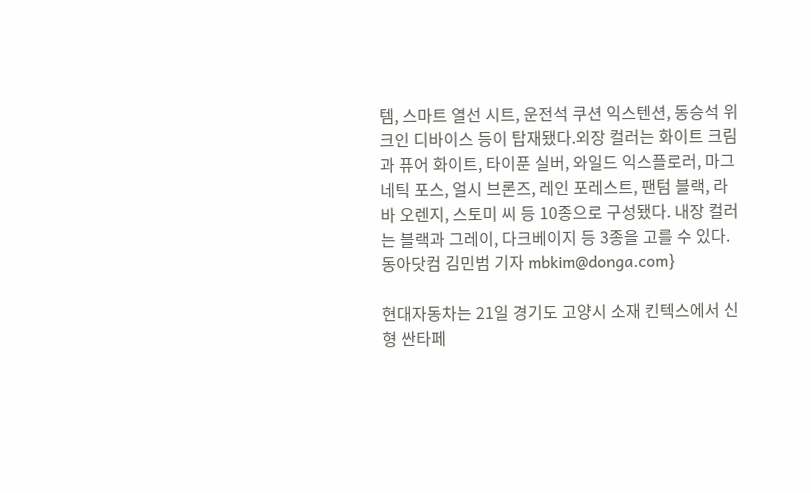템, 스마트 열선 시트, 운전석 쿠션 익스텐션, 동승석 위크인 디바이스 등이 탑재됐다.외장 컬러는 화이트 크림과 퓨어 화이트, 타이푼 실버, 와일드 익스플로러, 마그네틱 포스, 얼시 브론즈, 레인 포레스트, 팬텀 블랙, 라바 오렌지, 스토미 씨 등 10종으로 구성됐다. 내장 컬러는 블랙과 그레이, 다크베이지 등 3종을 고를 수 있다.동아닷컴 김민범 기자 mbkim@donga.com}

현대자동차는 21일 경기도 고양시 소재 킨텍스에서 신형 싼타페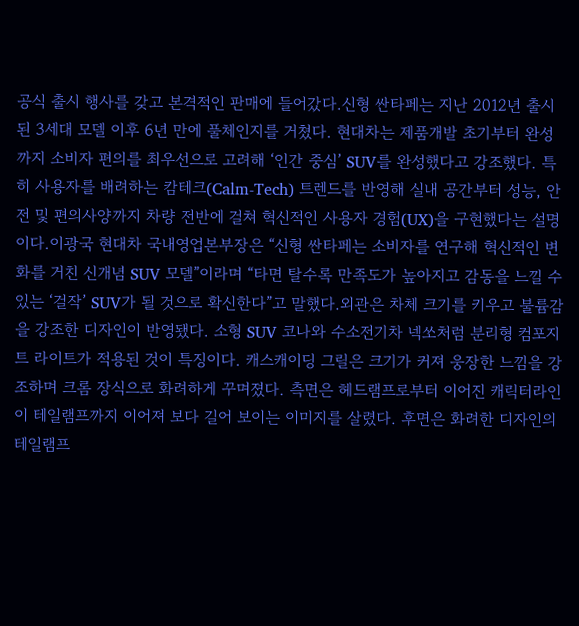공식 출시 행사를 갖고 본격적인 판매에 들어갔다.신형 싼타페는 지난 2012년 출시된 3세대 모델 이후 6년 만에 풀체인지를 거쳤다. 현대차는 제품개발 초기부터 완성까지 소비자 편의를 최우선으로 고려해 ‘인간 중심’ SUV를 완성했다고 강조했다. 특히 사용자를 배려하는 캄테크(Calm-Tech) 트렌드를 반영해 실내 공간부터 성능, 안전 및 편의사양까지 차량 전반에 걸쳐 혁신적인 사용자 경험(UX)을 구현했다는 설명이다.이광국 현대차 국내영업본부장은 “신형 싼타페는 소비자를 연구해 혁신적인 변화를 거친 신개념 SUV 모델”이라며 “타면 탈수록 만족도가 높아지고 감동을 느낄 수 있는 ‘걸작’ SUV가 될 것으로 확신한다”고 말했다.외관은 차체 크기를 키우고 불륨감을 강조한 디자인이 반영됐다. 소형 SUV 코나와 수소전기차 넥쏘처럼 분리형 컴포지트 라이트가 적용된 것이 특징이다. 캐스캐이딩 그릴은 크기가 커져 웅장한 느낌을 강조하며 크롬 장식으로 화려하게 꾸며졌다. 측면은 헤드램프로부터 이어진 캐릭터라인이 테일램프까지 이어져 보다 길어 보이는 이미지를 살렸다. 후면은 화려한 디자인의 테일램프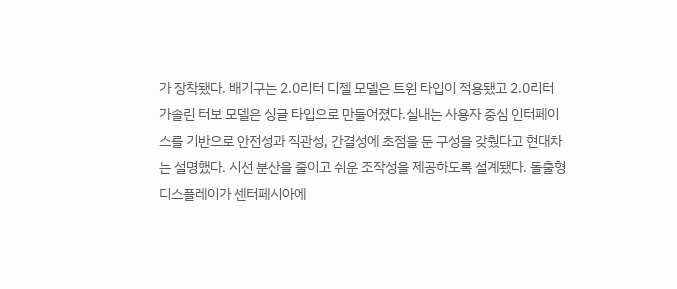가 장착됐다. 배기구는 2.0리터 디젤 모델은 트윈 타입이 적용됐고 2.0리터 가솔린 터보 모델은 싱글 타입으로 만들어졌다.실내는 사용자 중심 인터페이스를 기반으로 안전성과 직관성, 간결성에 초점을 둔 구성을 갖췄다고 현대차는 설명했다. 시선 분산을 줄이고 쉬운 조작성을 제공하도록 설계됐다. 돌출형 디스플레이가 센터페시아에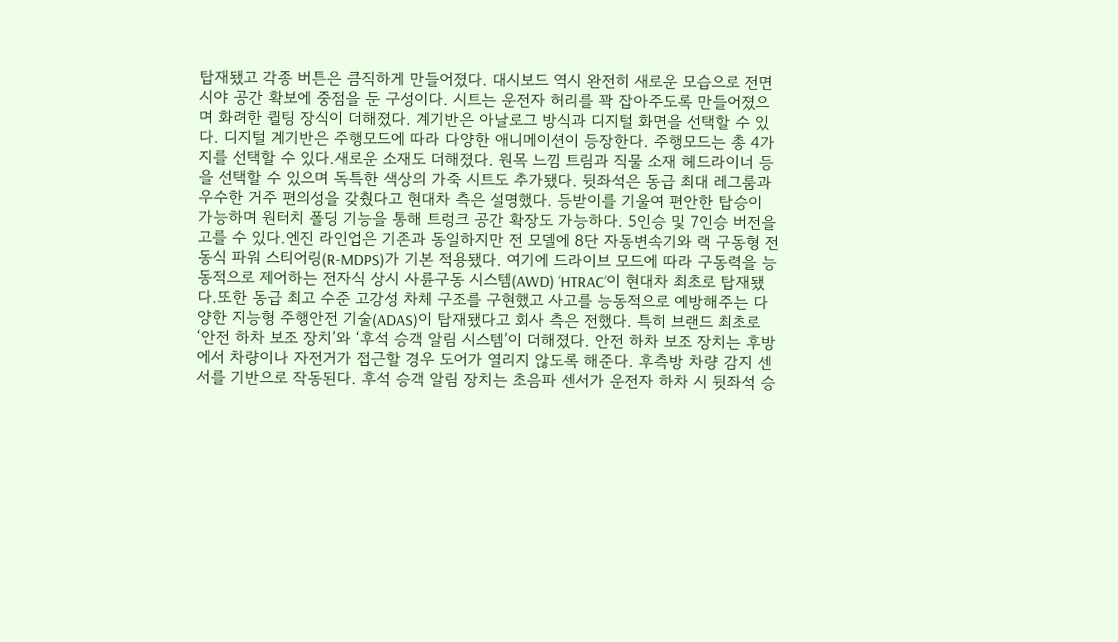탑재됐고 각종 버튼은 큼직하게 만들어졌다. 대시보드 역시 완전히 새로운 모습으로 전면 시야 공간 확보에 중점을 둔 구성이다. 시트는 운전자 허리를 꽉 잡아주도록 만들어졌으며 화려한 퀼팅 장식이 더해졌다. 계기반은 아날로그 방식과 디지털 화면을 선택할 수 있다. 디지털 계기반은 주행모드에 따라 다양한 애니메이션이 등장한다. 주행모드는 총 4가지를 선택할 수 있다.새로운 소재도 더해졌다. 원목 느낌 트림과 직물 소재 헤드라이너 등을 선택할 수 있으며 독특한 색상의 가죽 시트도 추가됐다. 뒷좌석은 동급 최대 레그룸과 우수한 거주 편의성을 갖췄다고 현대차 측은 설명했다. 등받이를 기울여 편안한 탑승이 가능하며 원터치 폴딩 기능을 통해 트렁크 공간 확장도 가능하다. 5인승 및 7인승 버전을 고를 수 있다.엔진 라인업은 기존과 동일하지만 전 모델에 8단 자동변속기와 랙 구동형 전동식 파워 스티어링(R-MDPS)가 기본 적용됐다. 여기에 드라이브 모드에 따라 구동력을 능동적으로 제어하는 전자식 상시 사륜구동 시스템(AWD) ‘HTRAC’이 현대차 최초로 탑재됐다.또한 동급 최고 수준 고강성 차체 구조를 구현했고 사고를 능동적으로 예방해주는 다양한 지능형 주행안전 기술(ADAS)이 탑재됐다고 회사 측은 전했다. 특히 브랜드 최초로 ‘안전 하차 보조 장치’와 ‘후석 승객 알림 시스템’이 더해졌다. 안전 하차 보조 장치는 후방에서 차량이나 자전거가 접근할 경우 도어가 열리지 않도록 해준다. 후측방 차량 감지 센서를 기반으로 작동된다. 후석 승객 알림 장치는 초음파 센서가 운전자 하차 시 뒷좌석 승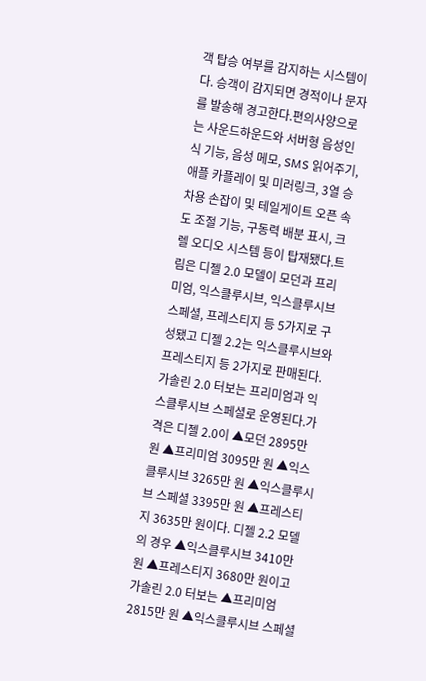객 탑승 여부를 감지하는 시스템이다. 승객이 감지되면 경적이나 문자를 발송해 경고한다.편의사양으로는 사운드하운드와 서버형 음성인식 기능, 음성 메모, SMS 읽어주기, 애플 카플레이 및 미러링크, 3열 승차용 손잡이 및 테일게이트 오픈 속도 조절 기능, 구동력 배분 표시, 크렐 오디오 시스템 등이 탑재됐다.트림은 디젤 2.0 모델이 모던과 프리미엄, 익스클루시브, 익스클루시브 스페셜, 프레스티지 등 5가지로 구성됐고 디젤 2.2는 익스클루시브와 프레스티지 등 2가지로 판매된다. 가솔린 2.0 터보는 프리미엄과 익스클루시브 스페셜로 운영된다.가격은 디젤 2.0이 ▲모던 2895만 원 ▲프리미엄 3095만 원 ▲익스클루시브 3265만 원 ▲익스클루시브 스페셜 3395만 원 ▲프레스티지 3635만 원이다. 디젤 2.2 모델의 경우 ▲익스클루시브 3410만 원 ▲프레스티지 3680만 원이고 가솔린 2.0 터보는 ▲프리미엄 2815만 원 ▲익스클루시브 스페셜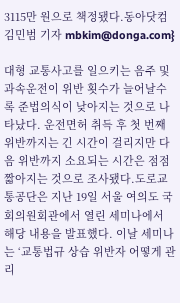3115만 원으로 책정됐다.동아닷컴 김민범 기자 mbkim@donga.com}

대형 교통사고를 일으키는 음주 및 과속운전이 위반 횟수가 늘어날수록 준법의식이 낮아지는 것으로 나타났다. 운전면허 취득 후 첫 번째 위반까지는 긴 시간이 걸리지만 다음 위반까지 소요되는 시간은 점점 짧아지는 것으로 조사됐다.도로교통공단은 지난 19일 서울 여의도 국회의원회관에서 열린 세미나에서 해당 내용을 발표했다. 이날 세미나는 ‘교통법규 상습 위반자 어떻게 관리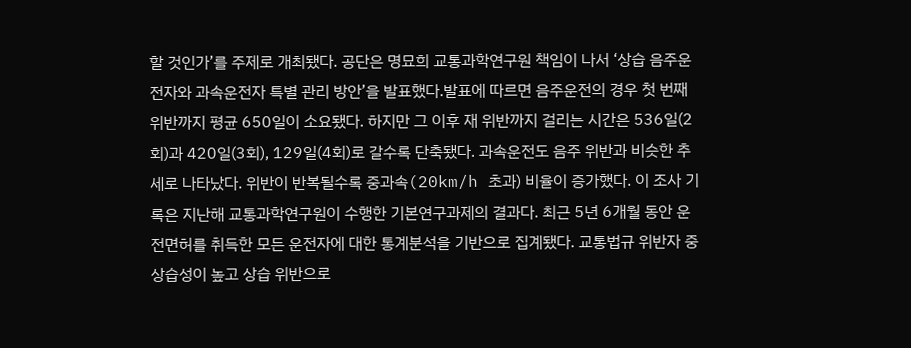할 것인가’를 주제로 개최됐다. 공단은 명묘희 교통과학연구원 책임이 나서 ‘상습 음주운전자와 과속운전자 특별 관리 방안’을 발표했다.발표에 따르면 음주운전의 경우 첫 번째 위반까지 평균 650일이 소요됐다. 하지만 그 이후 재 위반까지 걸리는 시간은 536일(2회)과 420일(3회), 129일(4회)로 갈수록 단축됐다. 과속운전도 음주 위반과 비슷한 추세로 나타났다. 위반이 반복될수록 중과속(20km/h 초과) 비율이 증가했다. 이 조사 기록은 지난해 교통과학연구원이 수행한 기본연구과제의 결과다. 최근 5년 6개월 동안 운전면허를 취득한 모든 운전자에 대한 통계분석을 기반으로 집계됐다. 교통법규 위반자 중 상습성이 높고 상습 위반으로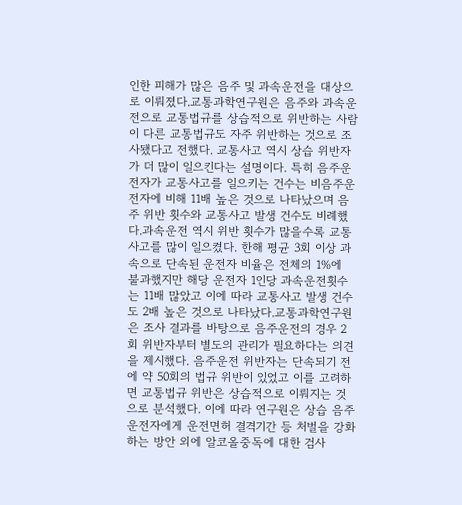인한 피해가 많은 음주 및 과속운전을 대상으로 이뤄졌다.교통과학연구원은 음주와 과속운전으로 교통법규를 상습적으로 위반하는 사람이 다른 교통법규도 자주 위반하는 것으로 조사됐다고 전했다. 교통사고 역시 상습 위반자가 더 많이 일으킨다는 설명이다. 특히 음주운전자가 교통사고를 일으키는 건수는 비음주운전자에 비해 11배 높은 것으로 나타났으며 음주 위반 횟수와 교통사고 발생 건수도 비례했다.과속운전 역시 위반 횟수가 많을수록 교통사고를 많이 일으켰다. 한해 평균 3회 이상 과속으로 단속된 운전자 비율은 전체의 1%에 불과했지만 해당 운전자 1인당 과속운전횟수는 11배 많았고 이에 따라 교통사고 발생 건수도 2배 높은 것으로 나타났다.교통과학연구원은 조사 결과를 바탕으로 음주운전의 경우 2회 위반자부터 별도의 관리가 필요하다는 의견을 제시했다. 음주운전 위반자는 단속되기 전에 약 50회의 법규 위반이 있었고 이를 고려하면 교통법규 위반은 상습적으로 이뤄지는 것으로 분석했다. 이에 따라 연구원은 상습 음주운전자에게 운전면허 결격기간 등 처벌을 강화하는 방안 외에 알코올중독에 대한 검사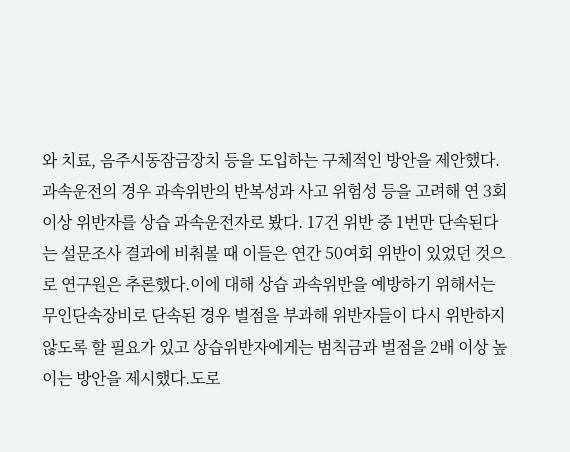와 치료, 음주시동잠금장치 등을 도입하는 구체적인 방안을 제안했다.과속운전의 경우 과속위반의 반복성과 사고 위험성 등을 고려해 연 3회 이상 위반자를 상습 과속운전자로 봤다. 17건 위반 중 1번만 단속된다는 설문조사 결과에 비춰볼 때 이들은 연간 50여회 위반이 있었던 것으로 연구원은 추론했다.이에 대해 상습 과속위반을 예방하기 위해서는 무인단속장비로 단속된 경우 벌점을 부과해 위반자들이 다시 위반하지 않도록 할 필요가 있고 상습위반자에게는 범칙금과 벌점을 2배 이상 높이는 방안을 제시했다.도로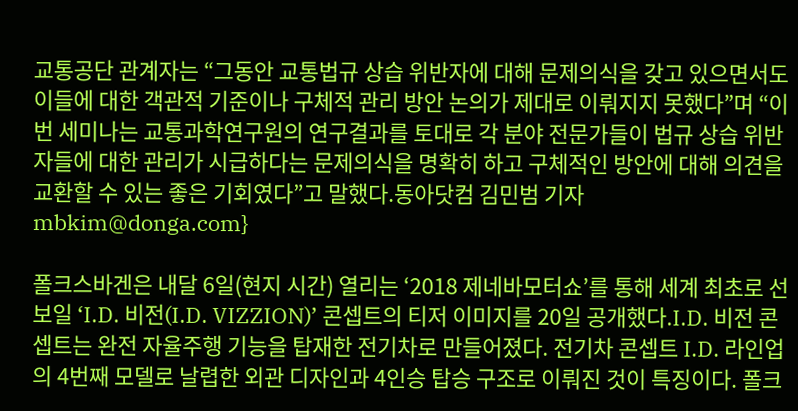교통공단 관계자는 “그동안 교통법규 상습 위반자에 대해 문제의식을 갖고 있으면서도 이들에 대한 객관적 기준이나 구체적 관리 방안 논의가 제대로 이뤄지지 못했다”며 “이번 세미나는 교통과학연구원의 연구결과를 토대로 각 분야 전문가들이 법규 상습 위반자들에 대한 관리가 시급하다는 문제의식을 명확히 하고 구체적인 방안에 대해 의견을 교환할 수 있는 좋은 기회였다”고 말했다.동아닷컴 김민범 기자 mbkim@donga.com}

폴크스바겐은 내달 6일(현지 시간) 열리는 ‘2018 제네바모터쇼’를 통해 세계 최초로 선보일 ‘I.D. 비전(I.D. VIZZION)’ 콘셉트의 티저 이미지를 20일 공개했다.I.D. 비전 콘셉트는 완전 자율주행 기능을 탑재한 전기차로 만들어졌다. 전기차 콘셉트 I.D. 라인업의 4번째 모델로 날렵한 외관 디자인과 4인승 탑승 구조로 이뤄진 것이 특징이다. 폴크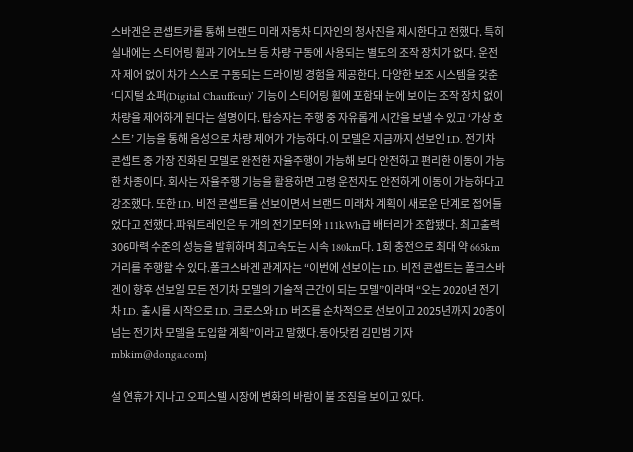스바겐은 콘셉트카를 통해 브랜드 미래 자동차 디자인의 청사진을 제시한다고 전했다. 특히 실내에는 스티어링 휠과 기어노브 등 차량 구동에 사용되는 별도의 조작 장치가 없다. 운전자 제어 없이 차가 스스로 구동되는 드라이빙 경험을 제공한다. 다양한 보조 시스템을 갖춘 ‘디지털 쇼퍼(Digital Chauffeur)’ 기능이 스티어링 휠에 포함돼 눈에 보이는 조작 장치 없이 차량을 제어하게 된다는 설명이다. 탑승자는 주행 중 자유롭게 시간을 보낼 수 있고 ‘가상 호스트’ 기능을 통해 음성으로 차량 제어가 가능하다.이 모델은 지금까지 선보인 I.D. 전기차 콘셉트 중 가장 진화된 모델로 완전한 자율주행이 가능해 보다 안전하고 편리한 이동이 가능한 차종이다. 회사는 자율주행 기능을 활용하면 고령 운전자도 안전하게 이동이 가능하다고 강조했다. 또한 I.D. 비전 콘셉트를 선보이면서 브랜드 미래차 계획이 새로운 단계로 접어들었다고 전했다.파워트레인은 두 개의 전기모터와 111kWh급 배터리가 조합됐다. 최고출력 306마력 수준의 성능을 발휘하며 최고속도는 시속 180km다. 1회 충전으로 최대 약 665km 거리를 주행할 수 있다.폴크스바겐 관계자는 “이번에 선보이는 I.D. 비전 콘셉트는 폴크스바겐이 향후 선보일 모든 전기차 모델의 기술적 근간이 되는 모델”이라며 “오는 2020년 전기차 I.D. 출시를 시작으로 I.D. 크로스와 I.D 버즈를 순차적으로 선보이고 2025년까지 20종이 넘는 전기차 모델을 도입할 계획”이라고 말했다.동아닷컴 김민범 기자 mbkim@donga.com}

설 연휴가 지나고 오피스텔 시장에 변화의 바람이 불 조짐을 보이고 있다.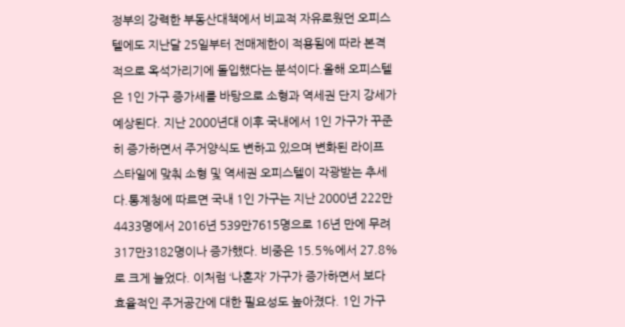정부의 강력한 부동산대책에서 비교적 자유로웠던 오피스텔에도 지난달 25일부터 전매제한이 적용됨에 따라 본격적으로 옥석가리기에 돌입했다는 분석이다.올해 오피스텔은 1인 가구 증가세를 바탕으로 소형과 역세권 단지 강세가 예상된다. 지난 2000년대 이후 국내에서 1인 가구가 꾸준히 증가하면서 주거양식도 변하고 있으며 변화된 라이프 스타일에 맞춰 소형 및 역세권 오피스텔이 각광받는 추세다.통계청에 따르면 국내 1인 가구는 지난 2000년 222만4433명에서 2016년 539만7615명으로 16년 만에 무려 317만3182명이나 증가했다. 비중은 15.5%에서 27.8%로 크게 늘었다. 이처럼 ‘나혼자’ 가구가 증가하면서 보다 효율적인 주거공간에 대한 필요성도 높아졌다. 1인 가구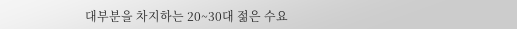대부분을 차지하는 20~30대 젊은 수요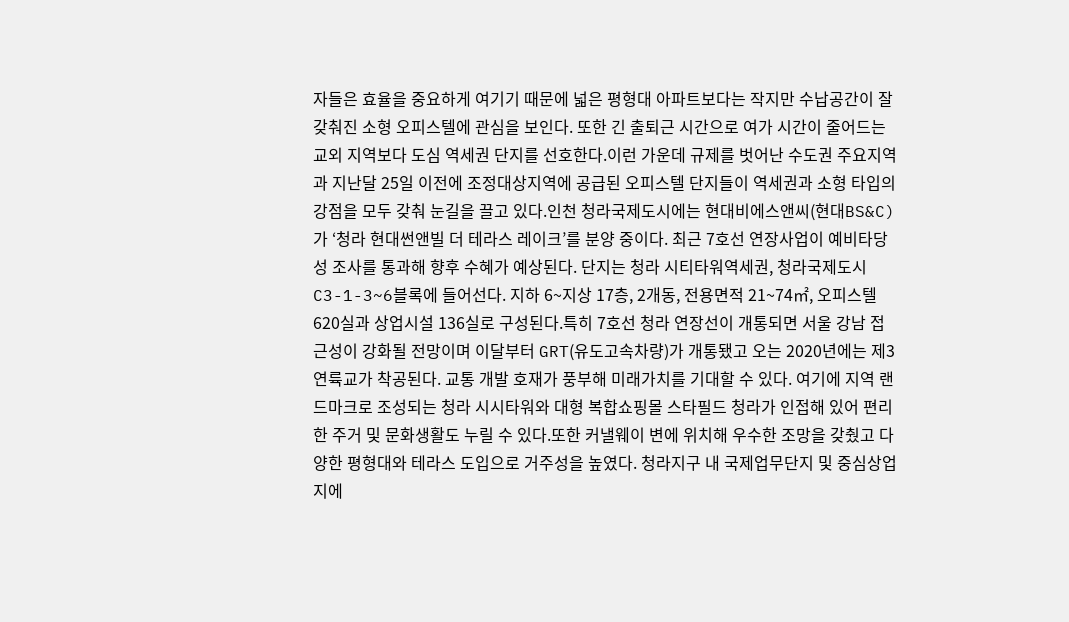자들은 효율을 중요하게 여기기 때문에 넓은 평형대 아파트보다는 작지만 수납공간이 잘 갖춰진 소형 오피스텔에 관심을 보인다. 또한 긴 출퇴근 시간으로 여가 시간이 줄어드는 교외 지역보다 도심 역세권 단지를 선호한다.이런 가운데 규제를 벗어난 수도권 주요지역과 지난달 25일 이전에 조정대상지역에 공급된 오피스텔 단지들이 역세권과 소형 타입의 강점을 모두 갖춰 눈길을 끌고 있다.인천 청라국제도시에는 현대비에스앤씨(현대BS&C)가 ‘청라 현대썬앤빌 더 테라스 레이크’를 분양 중이다. 최근 7호선 연장사업이 예비타당성 조사를 통과해 향후 수혜가 예상된다. 단지는 청라 시티타워역세권, 청라국제도시 C3-1-3~6블록에 들어선다. 지하 6~지상 17층, 2개동, 전용면적 21~74㎡, 오피스텔 620실과 상업시설 136실로 구성된다.특히 7호선 청라 연장선이 개통되면 서울 강남 접근성이 강화될 전망이며 이달부터 GRT(유도고속차량)가 개통됐고 오는 2020년에는 제3연륙교가 착공된다. 교통 개발 호재가 풍부해 미래가치를 기대할 수 있다. 여기에 지역 랜드마크로 조성되는 청라 시시타워와 대형 복합쇼핑몰 스타필드 청라가 인접해 있어 편리한 주거 및 문화생활도 누릴 수 있다.또한 커낼웨이 변에 위치해 우수한 조망을 갖췄고 다양한 평형대와 테라스 도입으로 거주성을 높였다. 청라지구 내 국제업무단지 및 중심상업지에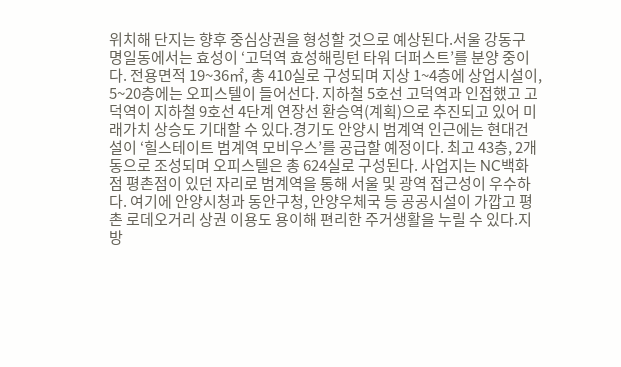위치해 단지는 향후 중심상권을 형성할 것으로 예상된다.서울 강동구 명일동에서는 효성이 ‘고덕역 효성해링턴 타워 더퍼스트’를 분양 중이다. 전용면적 19~36㎡, 총 410실로 구성되며 지상 1~4층에 상업시설이, 5~20층에는 오피스텔이 들어선다. 지하철 5호선 고덕역과 인접했고 고덕역이 지하철 9호선 4단계 연장선 환승역(계획)으로 추진되고 있어 미래가치 상승도 기대할 수 있다.경기도 안양시 범계역 인근에는 현대건설이 ‘힐스테이트 범계역 모비우스’를 공급할 예정이다. 최고 43층, 2개동으로 조성되며 오피스텔은 총 624실로 구성된다. 사업지는 NC백화점 평촌점이 있던 자리로 범계역을 통해 서울 및 광역 접근성이 우수하다. 여기에 안양시청과 동안구청, 안양우체국 등 공공시설이 가깝고 평촌 로데오거리 상권 이용도 용이해 편리한 주거생활을 누릴 수 있다.지방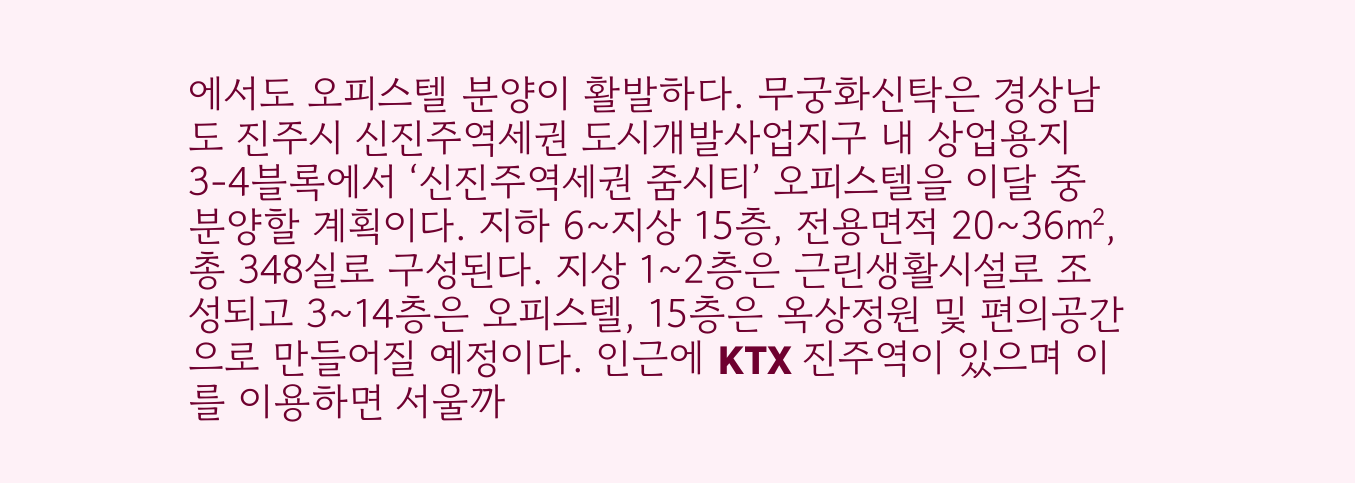에서도 오피스텔 분양이 활발하다. 무궁화신탁은 경상남도 진주시 신진주역세권 도시개발사업지구 내 상업용지 3-4블록에서 ‘신진주역세권 줌시티’ 오피스텔을 이달 중 분양할 계획이다. 지하 6~지상 15층, 전용면적 20~36㎡, 총 348실로 구성된다. 지상 1~2층은 근린생활시설로 조성되고 3~14층은 오피스텔, 15층은 옥상정원 및 편의공간으로 만들어질 예정이다. 인근에 KTX 진주역이 있으며 이를 이용하면 서울까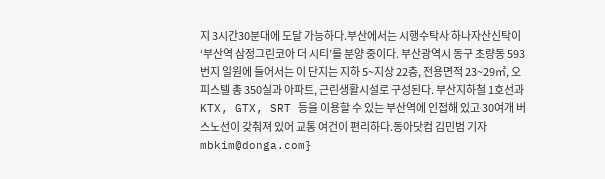지 3시간30분대에 도달 가능하다.부산에서는 시행수탁사 하나자산신탁이 ‘부산역 삼정그린코아 더 시티’를 분양 중이다. 부산광역시 동구 초량동 593번지 일원에 들어서는 이 단지는 지하 5~지상 22층, 전용면적 23~29㎡, 오피스텔 총 350실과 아파트, 근린생활시설로 구성된다. 부산지하철 1호선과 KTX, GTX, SRT 등을 이용할 수 있는 부산역에 인접해 있고 30여개 버스노선이 갖춰져 있어 교통 여건이 편리하다.동아닷컴 김민범 기자 mbkim@donga.com}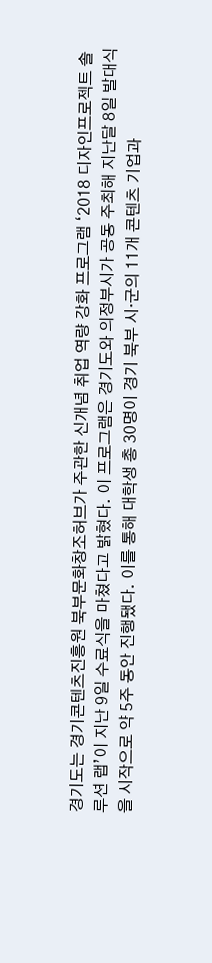경기도는 경기콘텐츠진흥원 북부문화창조허브가 주관한 신개념 취업 역량 강화 프로그램 ‘2018 디자인프로젝트 솔루션 랩’이 지난 9일 수료식을 마쳤다고 밝혔다. 이 프로그램은 경기도와 의정부시가 공동 주최해 지난달 8일 발대식을 시작으로 약 5주 동안 진행됐다. 이를 통해 대학생 총 30명이 경기 북부 시·군의 11개 콘텐츠 기업과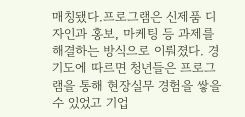매칭됐다.프로그램은 신제품 디자인과 홍보, 마케팅 등 과제를 해결하는 방식으로 이뤄졌다. 경기도에 따르면 청년들은 프로그램을 통해 현장실무 경험을 쌓을 수 있었고 기업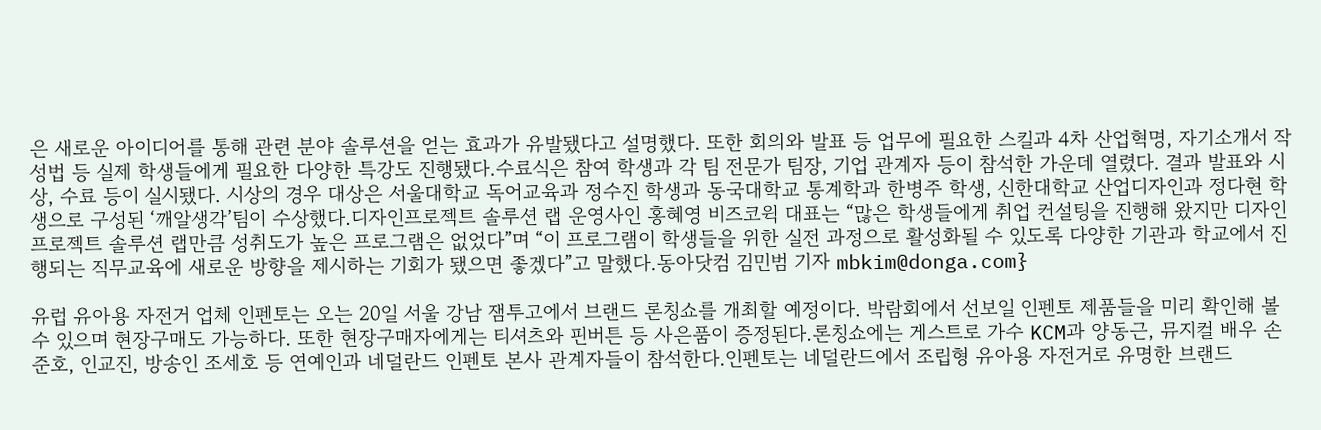은 새로운 아이디어를 통해 관련 분야 솔루션을 얻는 효과가 유발됐다고 설명했다. 또한 회의와 발표 등 업무에 필요한 스킬과 4차 산업혁명, 자기소개서 작성법 등 실제 학생들에게 필요한 다양한 특강도 진행됐다.수료식은 참여 학생과 각 팀 전문가 팀장, 기업 관계자 등이 참석한 가운데 열렸다. 결과 발표와 시상, 수료 등이 실시됐다. 시상의 경우 대상은 서울대학교 독어교육과 정수진 학생과 동국대학교 통계학과 한병주 학생, 신한대학교 산업디자인과 정다현 학생으로 구성된 ‘깨알생각’팀이 수상했다.디자인프로젝트 솔루션 랩 운영사인 홍혜영 비즈코윅 대표는 “많은 학생들에게 취업 컨설팅을 진행해 왔지만 디자인프로젝트 솔루션 랩만큼 성취도가 높은 프로그램은 없었다”며 “이 프로그램이 학생들을 위한 실전 과정으로 활성화될 수 있도록 다양한 기관과 학교에서 진행되는 직무교육에 새로운 방향을 제시하는 기회가 됐으면 좋겠다”고 말했다.동아닷컴 김민범 기자 mbkim@donga.com}

유럽 유아용 자전거 업체 인펜토는 오는 20일 서울 강남 잼투고에서 브랜드 론칭쇼를 개최할 예정이다. 박람회에서 선보일 인펜토 제품들을 미리 확인해 볼 수 있으며 현장구매도 가능하다. 또한 현장구매자에게는 티셔츠와 핀버튼 등 사은품이 증정된다.론칭쇼에는 게스트로 가수 KCM과 양동근, 뮤지컬 배우 손준호, 인교진, 방송인 조세호 등 연예인과 네덜란드 인펜토 본사 관계자들이 참석한다.인펜토는 네덜란드에서 조립형 유아용 자전거로 유명한 브랜드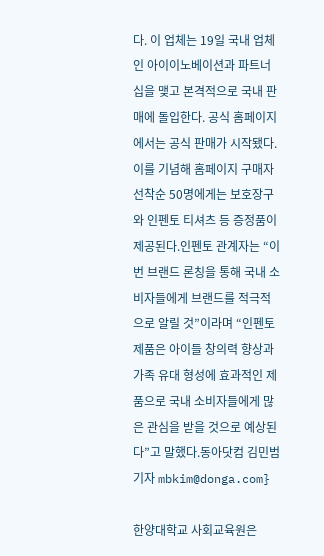다. 이 업체는 19일 국내 업체인 아이이노베이션과 파트너십을 맺고 본격적으로 국내 판매에 돌입한다. 공식 홈페이지에서는 공식 판매가 시작됐다. 이를 기념해 홈페이지 구매자 선착순 50명에게는 보호장구와 인펜토 티셔츠 등 증정품이 제공된다.인펜토 관계자는 “이번 브랜드 론칭을 통해 국내 소비자들에게 브랜드를 적극적으로 알릴 것”이라며 “인펜토 제품은 아이들 창의력 향상과 가족 유대 형성에 효과적인 제품으로 국내 소비자들에게 많은 관심을 받을 것으로 예상된다”고 말했다.동아닷컴 김민범 기자 mbkim@donga.com}

한양대학교 사회교육원은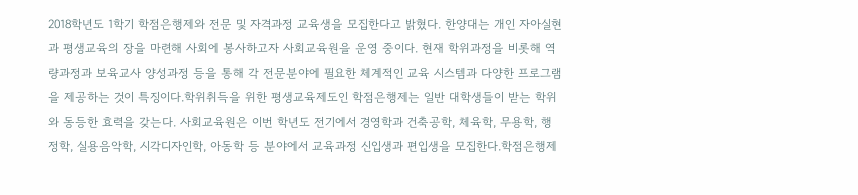2018학년도 1학기 학점은행제와 전문 및 자격과정 교육생을 모집한다고 밝혔다. 한양대는 개인 자아실현과 평생교육의 장을 마련해 사회에 봉사하고자 사회교육원을 운영 중이다. 현재 학위과정을 비롯해 역량과정과 보육교사 양성과정 등을 통해 각 전문분야에 필요한 체계적인 교육 시스템과 다양한 프로그램을 제공하는 것이 특징이다.학위취득을 위한 평생교육제도인 학점은행제는 일반 대학생들이 받는 학위와 동등한 효력을 갖는다. 사회교육원은 이번 학년도 전기에서 경영학과 건축공학, 체육학, 무용학, 행정학, 실용음악학, 시각디자인학, 아동학 등 분야에서 교육과정 신입생과 편입생을 모집한다.학점은행제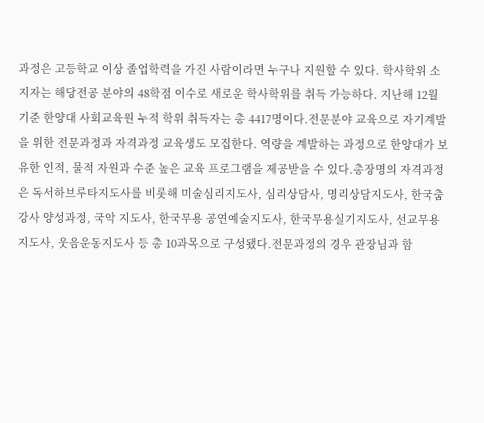과정은 고등학교 이상 졸업학력을 가진 사람이라면 누구나 지원할 수 있다. 학사학위 소지자는 해당전공 분야의 48학점 이수로 새로운 학사학위를 취득 가능하다. 지난해 12월 기준 한양대 사회교육원 누적 학위 취득자는 총 4417명이다.전문분야 교육으로 자기계발을 위한 전문과정과 자격과정 교육생도 모집한다. 역량을 계발하는 과정으로 한양대가 보유한 인적, 물적 자원과 수준 높은 교육 프로그램을 제공받을 수 있다.총장명의 자격과정은 독서하브루타지도사를 비롯해 미술심리지도사, 심리상담사, 명리상담지도사, 한국춤강사 양성과정, 국악 지도사, 한국무용 공연예술지도사, 한국무용실기지도사, 선교무용지도사, 웃음운동지도사 등 총 10과목으로 구성됐다.전문과정의 경우 관장님과 함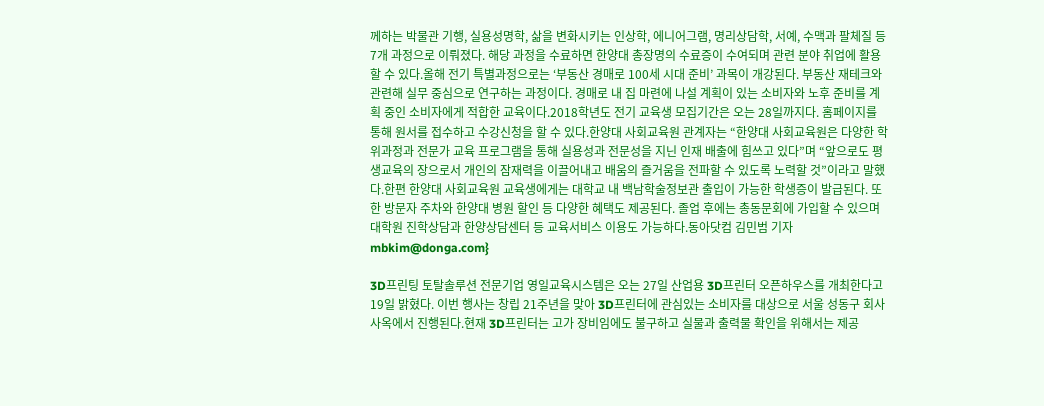께하는 박물관 기행, 실용성명학, 삶을 변화시키는 인상학, 에니어그램, 명리상담학, 서예, 수맥과 팔체질 등 7개 과정으로 이뤄졌다. 해당 과정을 수료하면 한양대 총장명의 수료증이 수여되며 관련 분야 취업에 활용할 수 있다.올해 전기 특별과정으로는 ‘부동산 경매로 100세 시대 준비’ 과목이 개강된다. 부동산 재테크와 관련해 실무 중심으로 연구하는 과정이다. 경매로 내 집 마련에 나설 계획이 있는 소비자와 노후 준비를 계획 중인 소비자에게 적합한 교육이다.2018학년도 전기 교육생 모집기간은 오는 28일까지다. 홈페이지를 통해 원서를 접수하고 수강신청을 할 수 있다.한양대 사회교육원 관계자는 “한양대 사회교육원은 다양한 학위과정과 전문가 교육 프로그램을 통해 실용성과 전문성을 지닌 인재 배출에 힘쓰고 있다”며 “앞으로도 평생교육의 장으로서 개인의 잠재력을 이끌어내고 배움의 즐거움을 전파할 수 있도록 노력할 것”이라고 말했다.한편 한양대 사회교육원 교육생에게는 대학교 내 백남학술정보관 출입이 가능한 학생증이 발급된다. 또한 방문자 주차와 한양대 병원 할인 등 다양한 혜택도 제공된다. 졸업 후에는 총동문회에 가입할 수 있으며 대학원 진학상담과 한양상담센터 등 교육서비스 이용도 가능하다.동아닷컴 김민범 기자 mbkim@donga.com}

3D프린팅 토탈솔루션 전문기업 영일교육시스템은 오는 27일 산업용 3D프린터 오픈하우스를 개최한다고 19일 밝혔다. 이번 행사는 창립 21주년을 맞아 3D프린터에 관심있는 소비자를 대상으로 서울 성동구 회사 사옥에서 진행된다.현재 3D프린터는 고가 장비임에도 불구하고 실물과 출력물 확인을 위해서는 제공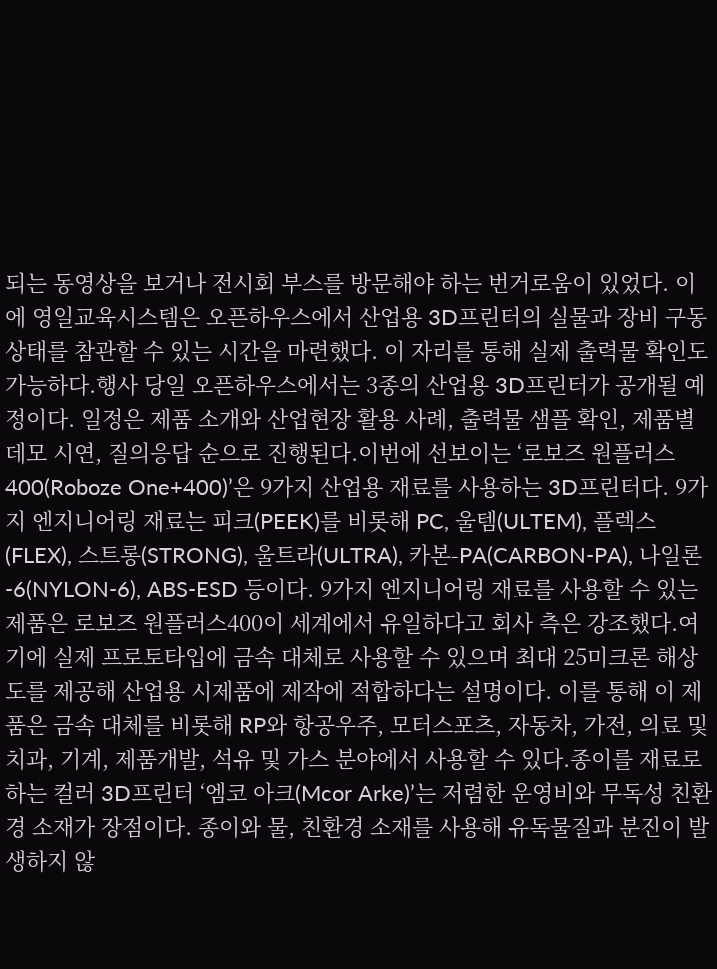되는 동영상을 보거나 전시회 부스를 방문해야 하는 번거로움이 있었다. 이에 영일교육시스템은 오픈하우스에서 산업용 3D프린터의 실물과 장비 구동 상태를 참관할 수 있는 시간을 마련했다. 이 자리를 통해 실제 출력물 확인도 가능하다.행사 당일 오픈하우스에서는 3종의 산업용 3D프린터가 공개될 예정이다. 일정은 제품 소개와 산업현장 활용 사례, 출력물 샘플 확인, 제품별 데모 시연, 질의응답 순으로 진행된다.이번에 선보이는 ‘로보즈 원플러스400(Roboze One+400)’은 9가지 산업용 재료를 사용하는 3D프린터다. 9가지 엔지니어링 재료는 피크(PEEK)를 비롯해 PC, 울템(ULTEM), 플렉스(FLEX), 스트롱(STRONG), 울트라(ULTRA), 카본-PA(CARBON-PA), 나일론-6(NYLON-6), ABS-ESD 등이다. 9가지 엔지니어링 재료를 사용할 수 있는 제품은 로보즈 원플러스400이 세계에서 유일하다고 회사 측은 강조했다.여기에 실제 프로토타입에 금속 대체로 사용할 수 있으며 최대 25미크론 해상도를 제공해 산업용 시제품에 제작에 적합하다는 설명이다. 이를 통해 이 제품은 금속 대체를 비롯해 RP와 항공우주, 모터스포츠, 자동차, 가전, 의료 및 치과, 기계, 제품개발, 석유 및 가스 분야에서 사용할 수 있다.종이를 재료로 하는 컬러 3D프린터 ‘엠코 아크(Mcor Arke)’는 저렴한 운영비와 무독성 친환경 소재가 장점이다. 종이와 물, 친환경 소재를 사용해 유독물질과 분진이 발생하지 않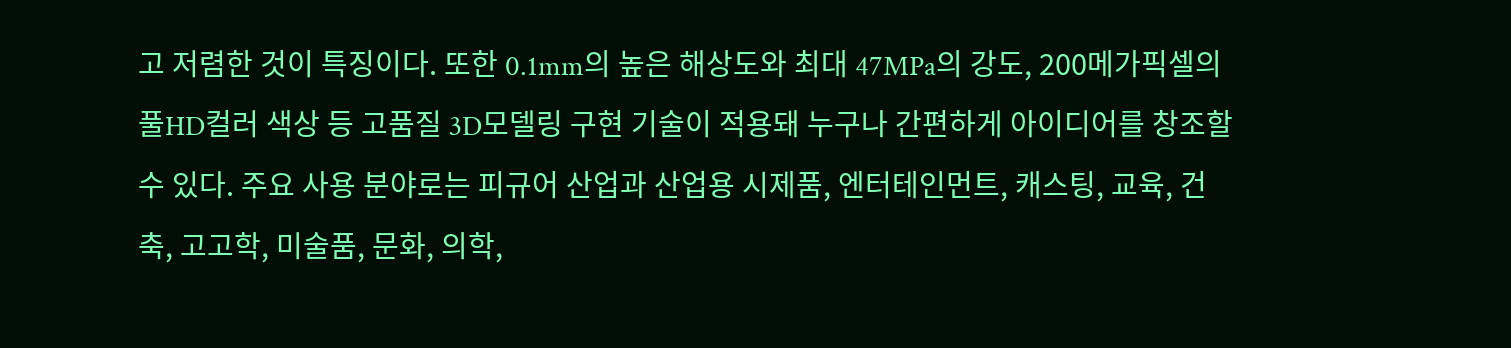고 저렴한 것이 특징이다. 또한 0.1mm의 높은 해상도와 최대 47MPa의 강도, 200메가픽셀의 풀HD컬러 색상 등 고품질 3D모델링 구현 기술이 적용돼 누구나 간편하게 아이디어를 창조할 수 있다. 주요 사용 분야로는 피규어 산업과 산업용 시제품, 엔터테인먼트, 캐스팅, 교육, 건축, 고고학, 미술품, 문화, 의학,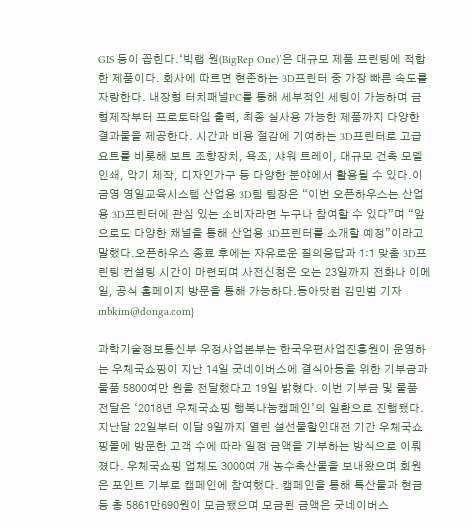GIS 등이 꼽힌다.‘빅랩 원(BigRep One)’은 대규모 제품 프린팅에 적합한 제품이다. 회사에 따르면 현존하는 3D프린터 중 가장 빠른 속도를 자랑한다. 내장형 터치패널PC를 통해 세부적인 세팅이 가능하며 금형제작부터 프로토타입 출력, 최종 실사용 가능한 제품까지 다양한 결과물을 제공한다. 시간과 비용 절감에 기여하는 3D프린터로 고급 요트를 비롯해 보트 조향장치, 욕조, 샤워 트레이, 대규모 건축 모델 인쇄, 악기 제작, 디자인가구 등 다양한 분야에서 활용될 수 있다.이금영 영일교육시스템 산업용 3D팀 팀장은 “이번 오픈하우스는 산업용 3D프린터에 관심 있는 소비자라면 누구나 참여할 수 있다”며 “앞으로도 다양한 채널을 통해 산업용 3D프린터를 소개할 예정”이라고 말했다.오픈하우스 종료 후에는 자유로운 질의응답과 1:1 맞춤 3D프린팅 컨설팅 시간이 마련되며 사전신청은 오는 23일까지 전화나 이메일, 공식 홈페이지 방문을 통해 가능하다.동아닷컴 김민범 기자 mbkim@donga.com}

과학기술정보통신부 우정사업본부는 한국우편사업진흥원이 운영하는 우체국쇼핑이 지난 14일 굿네이버스에 결식아동을 위한 기부금과 물품 5800여만 원을 전달했다고 19일 밝혔다. 이번 기부금 및 물품 전달은 ‘2018년 우체국쇼핑 행복나눔캠페인’의 일환으로 진행됐다.지난달 22일부터 이달 9일까지 열린 설선물할인대전 기간 우체국쇼핑몰에 방문한 고객 수에 따라 일정 금액을 기부하는 방식으로 이뤄졌다. 우체국쇼핑 업체도 3000여 개 농수축산물을 보내왔으며 회원은 포인트 기부로 캠페인에 참여했다. 캠페인을 통해 특산물과 현금 등 총 5861만690원이 모금됐으며 모금된 금액은 굿네이버스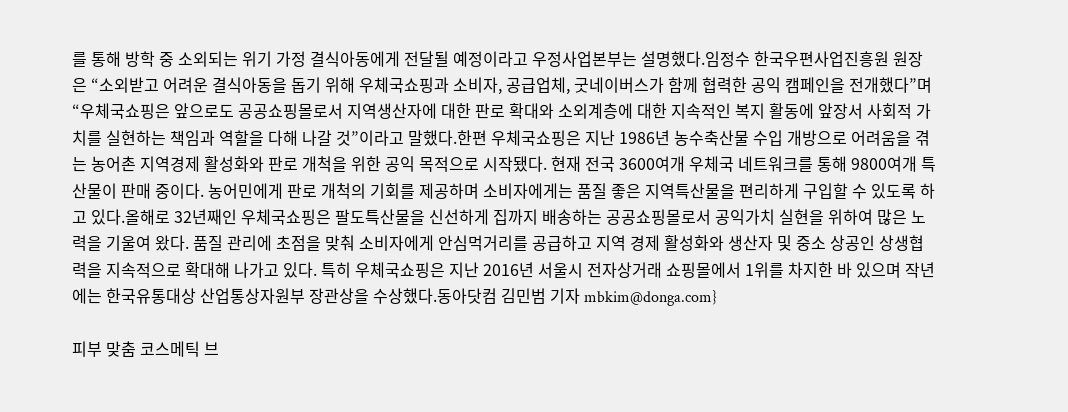를 통해 방학 중 소외되는 위기 가정 결식아동에게 전달될 예정이라고 우정사업본부는 설명했다.임정수 한국우편사업진흥원 원장은 “소외받고 어려운 결식아동을 돕기 위해 우체국쇼핑과 소비자, 공급업체, 굿네이버스가 함께 협력한 공익 캠페인을 전개했다”며 “우체국쇼핑은 앞으로도 공공쇼핑몰로서 지역생산자에 대한 판로 확대와 소외계층에 대한 지속적인 복지 활동에 앞장서 사회적 가치를 실현하는 책임과 역할을 다해 나갈 것”이라고 말했다.한편 우체국쇼핑은 지난 1986년 농수축산물 수입 개방으로 어려움을 겪는 농어촌 지역경제 활성화와 판로 개척을 위한 공익 목적으로 시작됐다. 현재 전국 3600여개 우체국 네트워크를 통해 9800여개 특산물이 판매 중이다. 농어민에게 판로 개척의 기회를 제공하며 소비자에게는 품질 좋은 지역특산물을 편리하게 구입할 수 있도록 하고 있다.올해로 32년째인 우체국쇼핑은 팔도특산물을 신선하게 집까지 배송하는 공공쇼핑몰로서 공익가치 실현을 위하여 많은 노력을 기울여 왔다. 품질 관리에 초점을 맞춰 소비자에게 안심먹거리를 공급하고 지역 경제 활성화와 생산자 및 중소 상공인 상생협력을 지속적으로 확대해 나가고 있다. 특히 우체국쇼핑은 지난 2016년 서울시 전자상거래 쇼핑몰에서 1위를 차지한 바 있으며 작년에는 한국유통대상 산업통상자원부 장관상을 수상했다.동아닷컴 김민범 기자 mbkim@donga.com}

피부 맞춤 코스메틱 브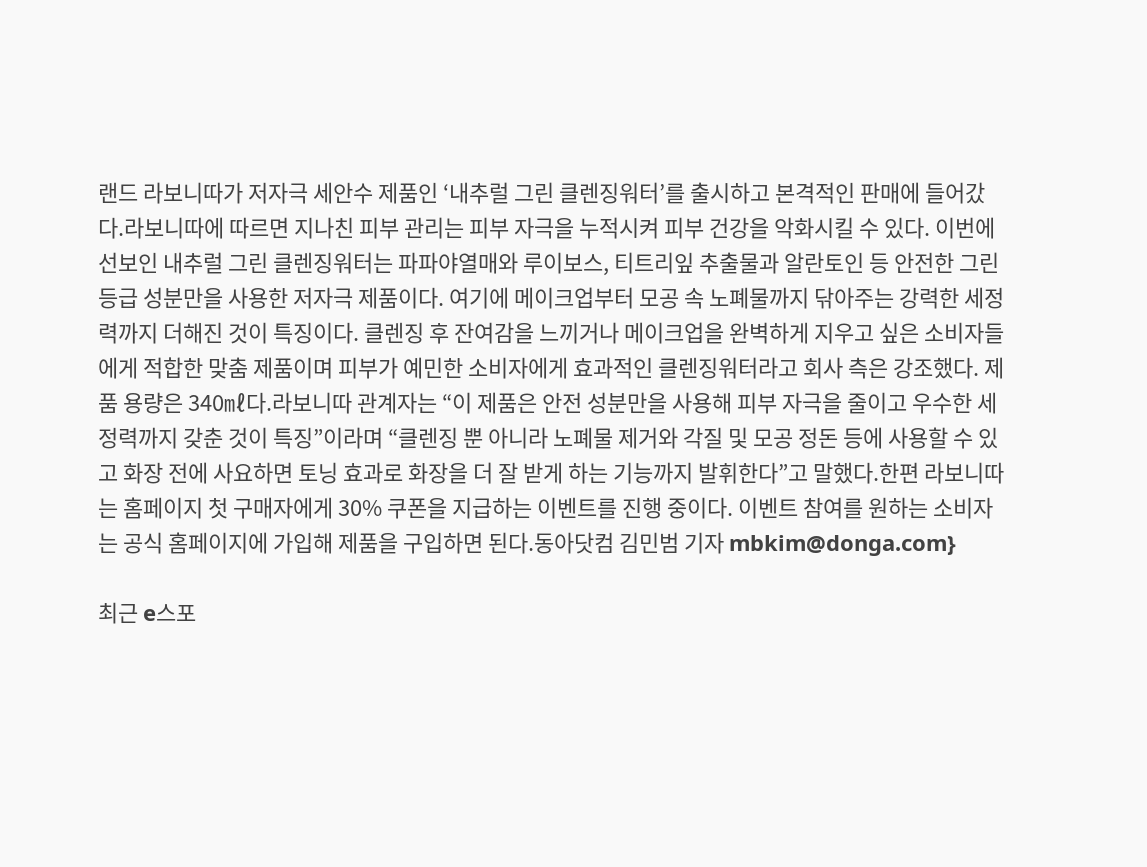랜드 라보니따가 저자극 세안수 제품인 ‘내추럴 그린 클렌징워터’를 출시하고 본격적인 판매에 들어갔다.라보니따에 따르면 지나친 피부 관리는 피부 자극을 누적시켜 피부 건강을 악화시킬 수 있다. 이번에 선보인 내추럴 그린 클렌징워터는 파파야열매와 루이보스, 티트리잎 추출물과 알란토인 등 안전한 그린 등급 성분만을 사용한 저자극 제품이다. 여기에 메이크업부터 모공 속 노폐물까지 닦아주는 강력한 세정력까지 더해진 것이 특징이다. 클렌징 후 잔여감을 느끼거나 메이크업을 완벽하게 지우고 싶은 소비자들에게 적합한 맞춤 제품이며 피부가 예민한 소비자에게 효과적인 클렌징워터라고 회사 측은 강조했다. 제품 용량은 340㎖다.라보니따 관계자는 “이 제품은 안전 성분만을 사용해 피부 자극을 줄이고 우수한 세정력까지 갖춘 것이 특징”이라며 “클렌징 뿐 아니라 노폐물 제거와 각질 및 모공 정돈 등에 사용할 수 있고 화장 전에 사요하면 토닝 효과로 화장을 더 잘 받게 하는 기능까지 발휘한다”고 말했다.한편 라보니따는 홈페이지 첫 구매자에게 30% 쿠폰을 지급하는 이벤트를 진행 중이다. 이벤트 참여를 원하는 소비자는 공식 홈페이지에 가입해 제품을 구입하면 된다.동아닷컴 김민범 기자 mbkim@donga.com}

최근 e스포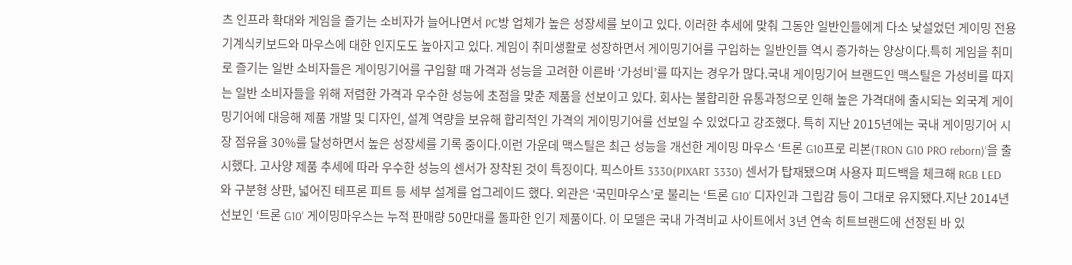츠 인프라 확대와 게임을 즐기는 소비자가 늘어나면서 PC방 업체가 높은 성장세를 보이고 있다. 이러한 추세에 맞춰 그동안 일반인들에게 다소 낯설었던 게이밍 전용 기계식키보드와 마우스에 대한 인지도도 높아지고 있다. 게임이 취미생활로 성장하면서 게이밍기어를 구입하는 일반인들 역시 증가하는 양상이다.특히 게임을 취미로 즐기는 일반 소비자들은 게이밍기어를 구입할 때 가격과 성능을 고려한 이른바 ‘가성비’를 따지는 경우가 많다.국내 게이밍기어 브랜드인 맥스틸은 가성비를 따지는 일반 소비자들을 위해 저렴한 가격과 우수한 성능에 초점을 맞춘 제품을 선보이고 있다. 회사는 불합리한 유통과정으로 인해 높은 가격대에 출시되는 외국계 게이밍기어에 대응해 제품 개발 및 디자인, 설계 역량을 보유해 합리적인 가격의 게이밍기어를 선보일 수 있었다고 강조했다. 특히 지난 2015년에는 국내 게이밍기어 시장 점유율 30%를 달성하면서 높은 성장세를 기록 중이다.이런 가운데 맥스틸은 최근 성능을 개선한 게이밍 마우스 ‘트론 G10프로 리본(TRON G10 PRO reborn)’을 출시했다. 고사양 제품 추세에 따라 우수한 성능의 센서가 장착된 것이 특징이다. 픽스아트 3330(PIXART 3330) 센서가 탑재됐으며 사용자 피드백을 체크해 RGB LED와 구분형 상판, 넓어진 테프론 피트 등 세부 설계를 업그레이드 했다. 외관은 ‘국민마우스’로 불리는 ‘트론 G10’ 디자인과 그립감 등이 그대로 유지됐다.지난 2014년 선보인 ‘트론 G10’ 게이밍마우스는 누적 판매량 50만대를 돌파한 인기 제품이다. 이 모델은 국내 가격비교 사이트에서 3년 연속 히트브랜드에 선정된 바 있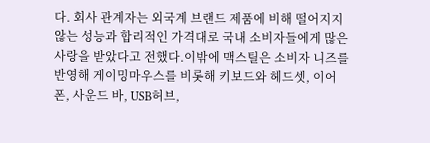다. 회사 관계자는 외국계 브랜드 제품에 비해 떨어지지 않는 성능과 합리적인 가격대로 국내 소비자들에게 많은 사랑을 받았다고 전했다.이밖에 맥스틸은 소비자 니즈를 반영해 게이밍마우스를 비롯해 키보드와 헤드셋, 이어폰, 사운드 바, USB허브,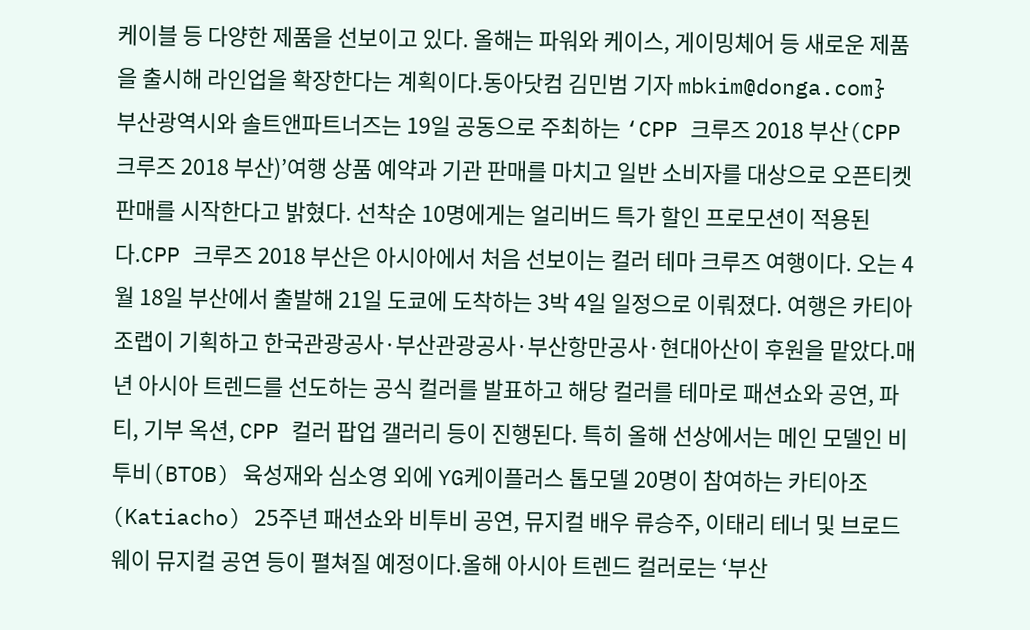케이블 등 다양한 제품을 선보이고 있다. 올해는 파워와 케이스, 게이밍체어 등 새로운 제품을 출시해 라인업을 확장한다는 계획이다.동아닷컴 김민범 기자 mbkim@donga.com}
부산광역시와 솔트앤파트너즈는 19일 공동으로 주최하는 ‘CPP 크루즈 2018 부산(CPP 크루즈 2018 부산)’여행 상품 예약과 기관 판매를 마치고 일반 소비자를 대상으로 오픈티켓 판매를 시작한다고 밝혔다. 선착순 10명에게는 얼리버드 특가 할인 프로모션이 적용된다.CPP 크루즈 2018 부산은 아시아에서 처음 선보이는 컬러 테마 크루즈 여행이다. 오는 4월 18일 부산에서 출발해 21일 도쿄에 도착하는 3박 4일 일정으로 이뤄졌다. 여행은 카티아조랩이 기획하고 한국관광공사·부산관광공사·부산항만공사·현대아산이 후원을 맡았다.매년 아시아 트렌드를 선도하는 공식 컬러를 발표하고 해당 컬러를 테마로 패션쇼와 공연, 파티, 기부 옥션, CPP 컬러 팝업 갤러리 등이 진행된다. 특히 올해 선상에서는 메인 모델인 비투비(BTOB) 육성재와 심소영 외에 YG케이플러스 톱모델 20명이 참여하는 카티아조(Katiacho) 25주년 패션쇼와 비투비 공연, 뮤지컬 배우 류승주, 이태리 테너 및 브로드웨이 뮤지컬 공연 등이 펼쳐질 예정이다.올해 아시아 트렌드 컬러로는 ‘부산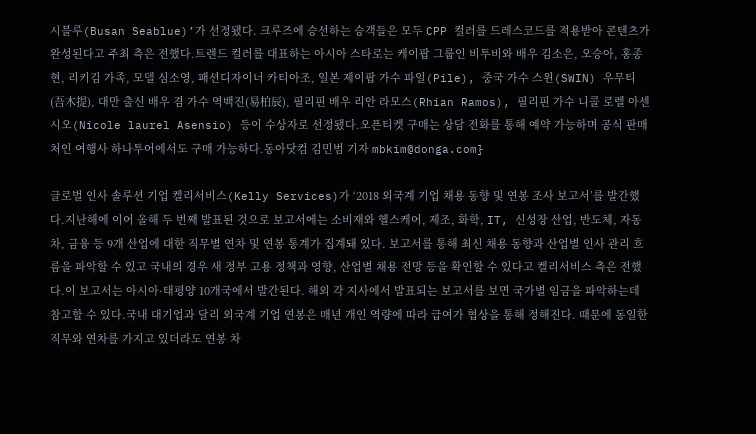시블루(Busan Seablue)’가 선정됐다. 크루즈에 승선하는 승객들은 모두 CPP 컬러를 드레스코드를 적용받아 콘텐츠가 완성된다고 주최 측은 전했다.트렌드 컬러를 대표하는 아시아 스타로는 케이팝 그룹인 비투비와 배우 김소은, 오승아, 홍종현, 리키김 가족, 모델 심소영, 패션디자이너 카티아조, 일본 제이팝 가수 파일(Pile), 중국 가수 스윈(SWIN) 우무티(吾木提), 대만 출신 배우 겸 가수 역백진(易柏辰), 필리핀 배우 리안 라모스(Rhian Ramos), 필리핀 가수 니콜 로렐 아센시오(Nicole laurel Asensio) 등이 수상자로 선정됐다.오픈티켓 구매는 상담 전화를 통해 예약 가능하며 공식 판매처인 여행사 하나투어에서도 구매 가능하다.동아닷컴 김민범 기자 mbkim@donga.com}

글로벌 인사 솔루션 기업 켈리서비스(Kelly Services)가 ‘2018 외국계 기업 채용 동향 및 연봉 조사 보고서’를 발간했다.지난해에 이어 올해 두 번째 발표된 것으로 보고서에는 소비재와 헬스케어, 제조, 화학, IT, 신성장 산업, 반도체, 자동차, 금융 등 9개 산업에 대한 직무별 연차 및 연봉 통계가 집계돼 있다. 보고서를 통해 최신 채용 동향과 산업별 인사 관리 흐름을 파악할 수 있고 국내의 경우 새 정부 고용 정책과 영향, 산업별 채용 전망 등을 확인할 수 있다고 켈리서비스 측은 전했다.이 보고서는 아시아·태평양 10개국에서 발간된다. 해외 각 지사에서 발표되는 보고서를 보면 국가별 임금을 파악하는데 참고할 수 있다.국내 대기업과 달리 외국계 기업 연봉은 매년 개인 역량에 따라 급여가 협상을 통해 정해진다. 때문에 동일한 직무와 연차를 가지고 있더라도 연봉 차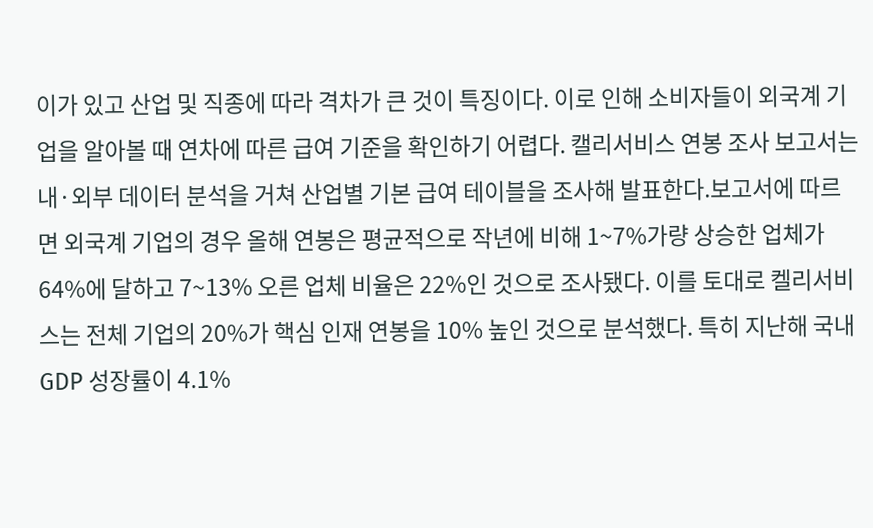이가 있고 산업 및 직종에 따라 격차가 큰 것이 특징이다. 이로 인해 소비자들이 외국계 기업을 알아볼 때 연차에 따른 급여 기준을 확인하기 어렵다. 캘리서비스 연봉 조사 보고서는 내·외부 데이터 분석을 거쳐 산업별 기본 급여 테이블을 조사해 발표한다.보고서에 따르면 외국계 기업의 경우 올해 연봉은 평균적으로 작년에 비해 1~7%가량 상승한 업체가 64%에 달하고 7~13% 오른 업체 비율은 22%인 것으로 조사됐다. 이를 토대로 켈리서비스는 전체 기업의 20%가 핵심 인재 연봉을 10% 높인 것으로 분석했다. 특히 지난해 국내 GDP 성장률이 4.1%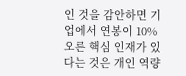인 것을 감안하면 기업에서 연봉이 10% 오른 핵심 인재가 있다는 것은 개인 역량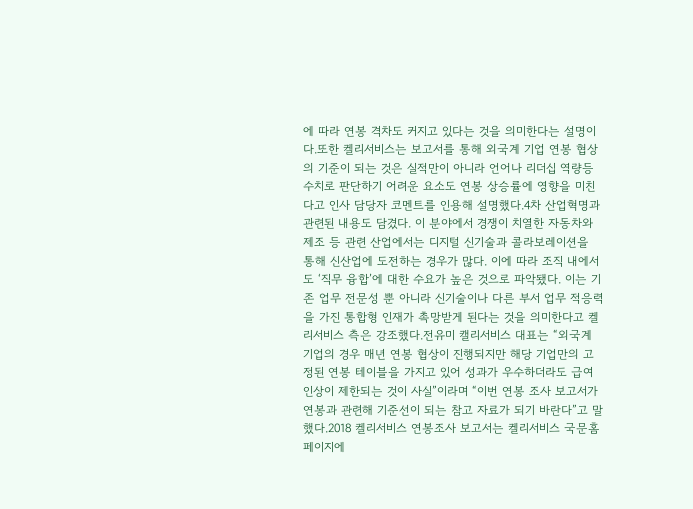에 따라 연봉 격차도 커지고 있다는 것을 의미한다는 설명이다.또한 켈리서비스는 보고서를 통해 외국계 기업 연봉 협상의 기준이 되는 것은 실적만이 아니라 언어나 리더십 역량등 수치로 판단하기 어려운 요소도 연봉 상승률에 영향을 미친다고 인사 담당자 코멘트를 인용해 설명했다.4차 산업혁명과 관련된 내용도 담겼다. 이 분야에서 경쟁이 치열한 자동차와 제조 등 관련 산업에서는 디지털 신기술과 콜라보레이션을 통해 신산업에 도전하는 경우가 많다. 이에 따라 조직 내에서도 ‘직무 융합’에 대한 수요가 높은 것으로 파악됐다. 이는 기존 업무 전문성 뿐 아니라 신기술이나 다른 부서 업무 적응력을 가진 통합형 인재가 촉망받게 된다는 것을 의미한다고 켈리서비스 측은 강조했다.전유미 캘리서비스 대표는 “외국계 기업의 경우 매년 연봉 협상이 진행되지만 해당 기업만의 고정된 연봉 테이블을 가지고 있어 성과가 우수하더라도 급여 인상이 제한되는 것이 사실”이라며 “이번 연봉 조사 보고서가 연봉과 관련해 기준선이 되는 참고 자료가 되기 바란다”고 말했다.2018 켈리서비스 연봉조사 보고서는 켈리서비스 국문홈페이지에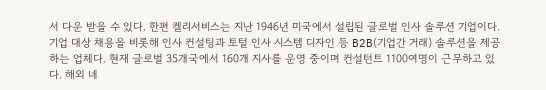서 다운 받을 수 있다. 한편 켈리서비스는 지난 1946년 미국에서 설립된 글로벌 인사 솔루션 기업이다. 기업 대상 채용을 비롯해 인사 컨설팅과 토털 인사 시스템 디자인 등 B2B(기업간 거래) 솔루션을 제공하는 업체다. 현재 글로벌 35개국에서 160개 지사를 운영 중이며 컨설턴트 1100여명이 근무하고 있다. 해외 네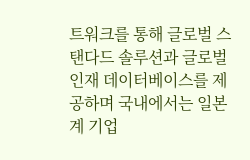트워크를 통해 글로벌 스탠다드 솔루션과 글로벌 인재 데이터베이스를 제공하며 국내에서는 일본계 기업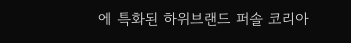에 특화된 하위브랜드 퍼솔 코리아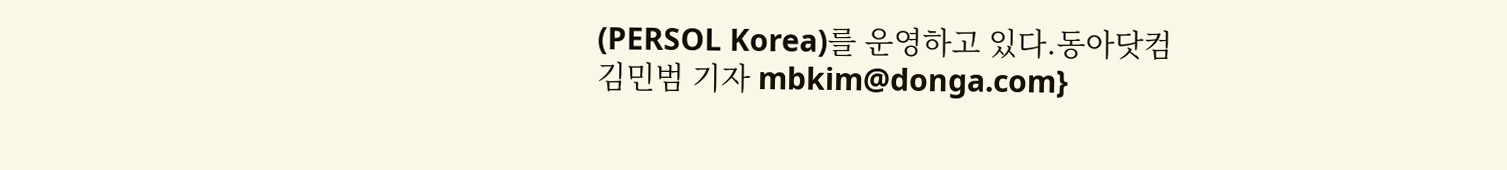(PERSOL Korea)를 운영하고 있다.동아닷컴 김민범 기자 mbkim@donga.com}